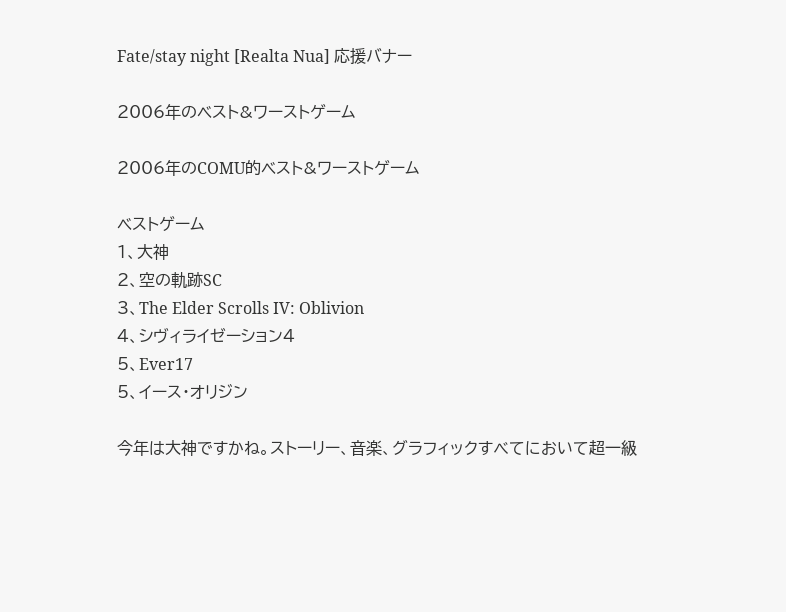Fate/stay night [Realta Nua] 応援バナー

2006年のベスト&ワーストゲーム

2006年のCOMU的ベスト&ワーストゲーム

ベストゲーム
1、大神
2、空の軌跡SC
3、The Elder Scrolls IV: Oblivion
4、シヴィライゼーション4
5、Ever17
5、イース・オリジン

今年は大神ですかね。ストーリー、音楽、グラフィックすべてにおいて超一級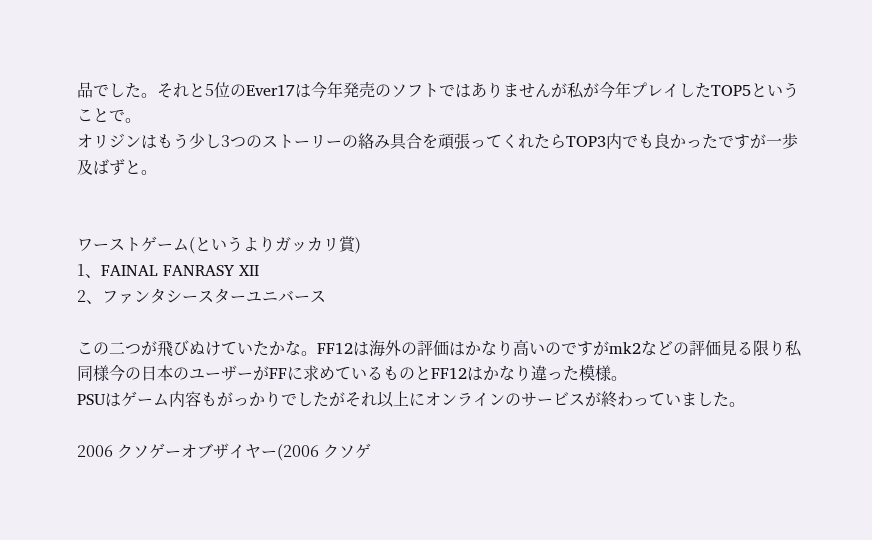品でした。それと5位のEver17は今年発売のソフトではありませんが私が今年プレイしたTOP5ということで。
オリジンはもう少し3つのストーリーの絡み具合を頑張ってくれたらTOP3内でも良かったですが一歩及ばずと。


ワーストゲーム(というよりガッカリ賞)
1、FAINAL FANRASY XII
2、ファンタシースターユニバース

この二つが飛びぬけていたかな。FF12は海外の評価はかなり高いのですがmk2などの評価見る限り私同様今の日本のユーザーがFFに求めているものとFF12はかなり違った模様。
PSUはゲーム内容もがっかりでしたがそれ以上にオンラインのサービスが終わっていました。

2006 クソゲーオブザイヤー(2006 クソゲ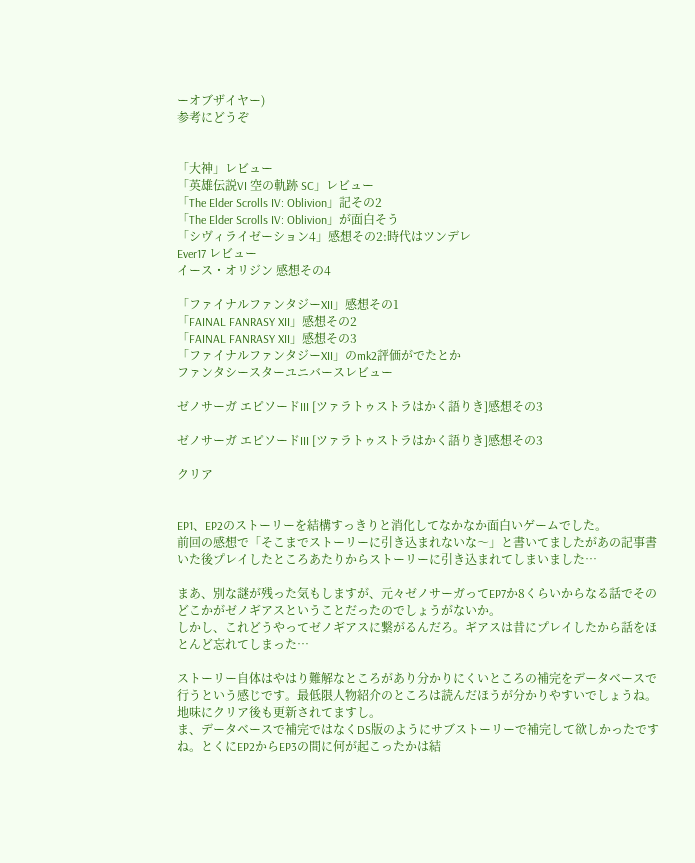ーオブザイヤー)
参考にどうぞ


「大神」レビュー
「英雄伝説VI 空の軌跡 SC」レビュー
「The Elder Scrolls IV: Oblivion」記その2
「The Elder Scrolls IV: Oblivion」が面白そう
「シヴィライゼーション4」感想その2:時代はツンデレ
Ever17 レビュー
イース・オリジン 感想その4

「ファイナルファンタジーXII」感想その1
「FAINAL FANRASY XII」感想その2
「FAINAL FANRASY XII」感想その3
「ファイナルファンタジーXII」のmk2評価がでたとか
ファンタシースターユニバースレビュー

ゼノサーガ エピソードIII [ツァラトゥストラはかく語りき]感想その3

ゼノサーガ エピソードIII [ツァラトゥストラはかく語りき]感想その3

クリア


EP1、EP2のストーリーを結構すっきりと消化してなかなか面白いゲームでした。
前回の感想で「そこまでストーリーに引き込まれないな〜」と書いてましたがあの記事書いた後プレイしたところあたりからストーリーに引き込まれてしまいました…

まあ、別な謎が残った気もしますが、元々ゼノサーガってEP7か8くらいからなる話でそのどこかがゼノギアスということだったのでしょうがないか。
しかし、これどうやってゼノギアスに繋がるんだろ。ギアスは昔にプレイしたから話をほとんど忘れてしまった…

ストーリー自体はやはり難解なところがあり分かりにくいところの補完をデータベースで行うという感じです。最低限人物紹介のところは読んだほうが分かりやすいでしょうね。地味にクリア後も更新されてますし。
ま、データベースで補完ではなくDS版のようにサブストーリーで補完して欲しかったですね。とくにEP2からEP3の間に何が起こったかは結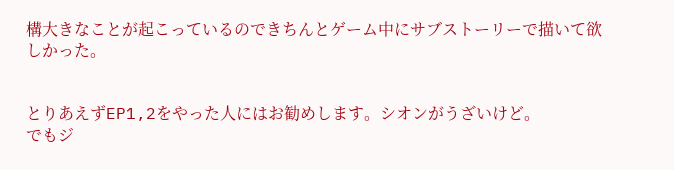構大きなことが起こっているのできちんとゲーム中にサブストーリーで描いて欲しかった。


とりあえずEP1,2をやった人にはお勧めします。シオンがうざいけど。
でもジ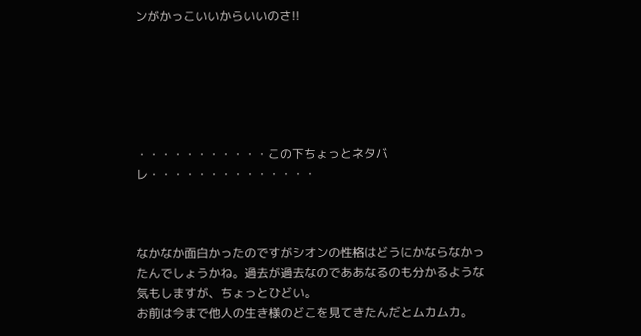ンがかっこいいからいいのさ!!






・・・・・・・・・・・この下ちょっとネタバレ・・・・・・・・・・・・・・



なかなか面白かったのですがシオンの性格はどうにかならなかったんでしょうかね。過去が過去なのでああなるのも分かるような気もしますが、ちょっとひどい。
お前は今まで他人の生き様のどこを見てきたんだとムカムカ。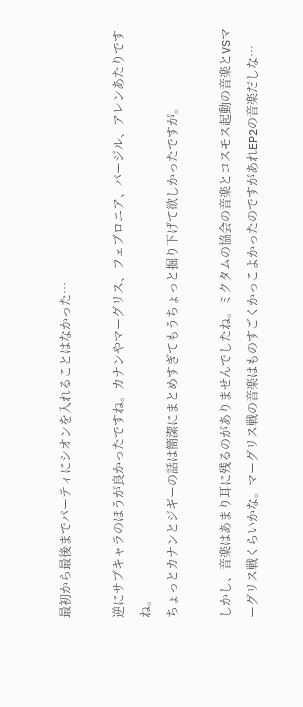最初から最後までパーティにシオンを入れることはなかった…

逆にサブキャラのほうが良かったですね。カナンやマーグリス、フェブロニア、バージル、アレンあたりですね。
ちょっとカナンとジギーの話は簡潔にまとめすぎてもうちょっと掘り下げて欲しかったですが。

しかし、音楽はあまり耳に残るのがありませんでしたね。ミクタムの協会の音楽とコスモス起動の音楽とVSマーグリス戦くらいかな。マーグリス戦の音楽はものすごくかっこよかったのですがあれEP2の音楽だしな…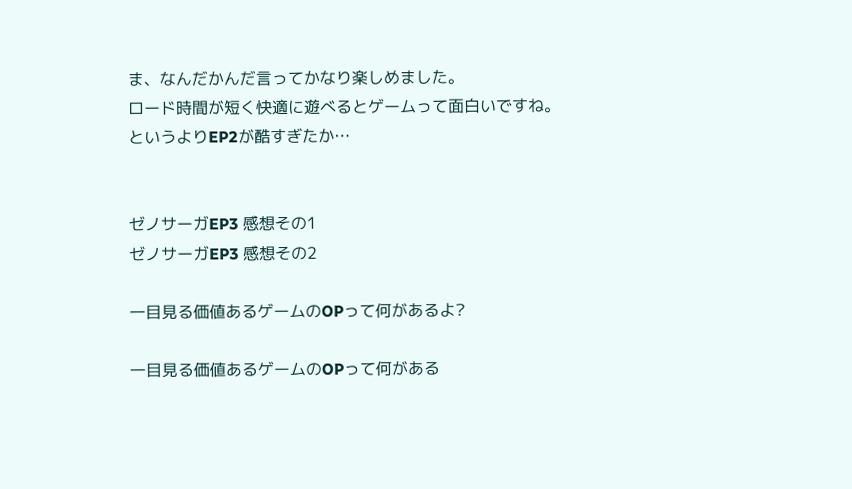ま、なんだかんだ言ってかなり楽しめました。
ロード時間が短く快適に遊べるとゲームって面白いですね。
というよりEP2が酷すぎたか…


ゼノサーガEP3 感想その1
ゼノサーガEP3 感想その2

一目見る価値あるゲームのOPって何があるよ?

一目見る価値あるゲームのOPって何がある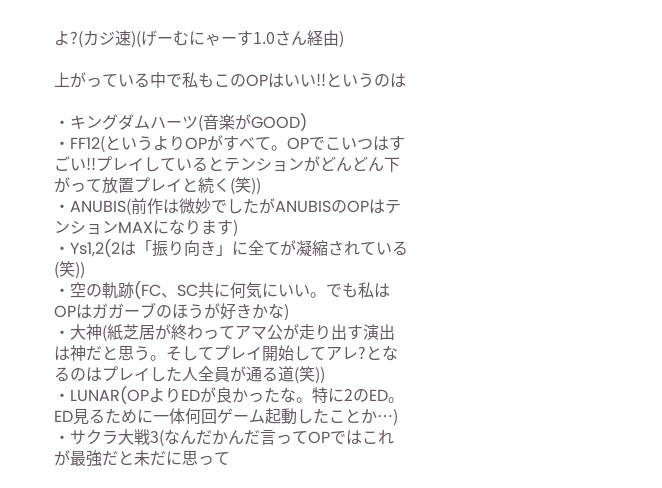よ?(カジ速)(げーむにゃーす1.0さん経由)

上がっている中で私もこのOPはいい!!というのは

・キングダムハーツ(音楽がGOOD)
・FF12(というよりOPがすべて。OPでこいつはすごい!!プレイしているとテンションがどんどん下がって放置プレイと続く(笑))
・ANUBIS(前作は微妙でしたがANUBISのOPはテンションMAXになります)
・Ys1,2(2は「振り向き」に全てが凝縮されている(笑))
・空の軌跡(FC、SC共に何気にいい。でも私はOPはガガーブのほうが好きかな)
・大神(紙芝居が終わってアマ公が走り出す演出は神だと思う。そしてプレイ開始してアレ?となるのはプレイした人全員が通る道(笑))
・LUNAR(OPよりEDが良かったな。特に2のED。ED見るために一体何回ゲーム起動したことか…)
・サクラ大戦3(なんだかんだ言ってOPではこれが最強だと未だに思って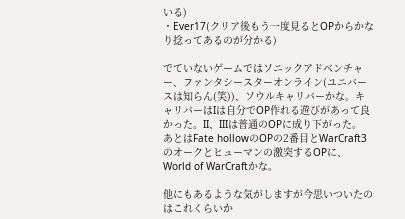いる)
・Ever17(クリア後もう一度見るとOPからかなり捻ってあるのが分かる)

でていないゲームではソニックアドベンチャー、ファンタシースターオンライン(ユニバースは知らん(笑))、ソウルキャリバーかな。キャリバーはIは自分でOP作れる遊びがあって良かった。II、IIIは普通のOPに成り下がった。
あとはFate hollowのOPの2番目とWarCraft3のオークとヒューマンの激突するOPに、World of WarCraftかな。

他にもあるような気がしますが今思いついたのはこれくらいか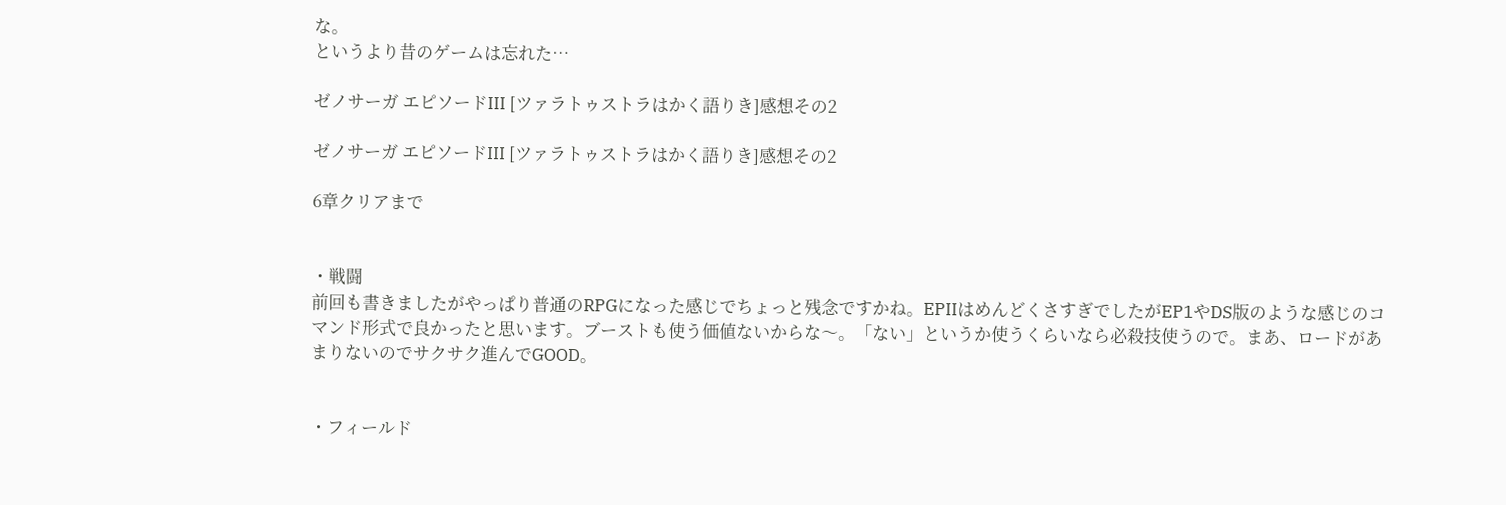な。
というより昔のゲームは忘れた…

ゼノサーガ エピソードIII [ツァラトゥストラはかく語りき]感想その2

ゼノサーガ エピソードIII [ツァラトゥストラはかく語りき]感想その2

6章クリアまで


・戦闘
前回も書きましたがやっぱり普通のRPGになった感じでちょっと残念ですかね。EPIIはめんどくさすぎでしたがEP1やDS版のような感じのコマンド形式で良かったと思います。ブーストも使う価値ないからな〜。「ない」というか使うくらいなら必殺技使うので。まあ、ロードがあまりないのでサクサク進んでGOOD。


・フィールド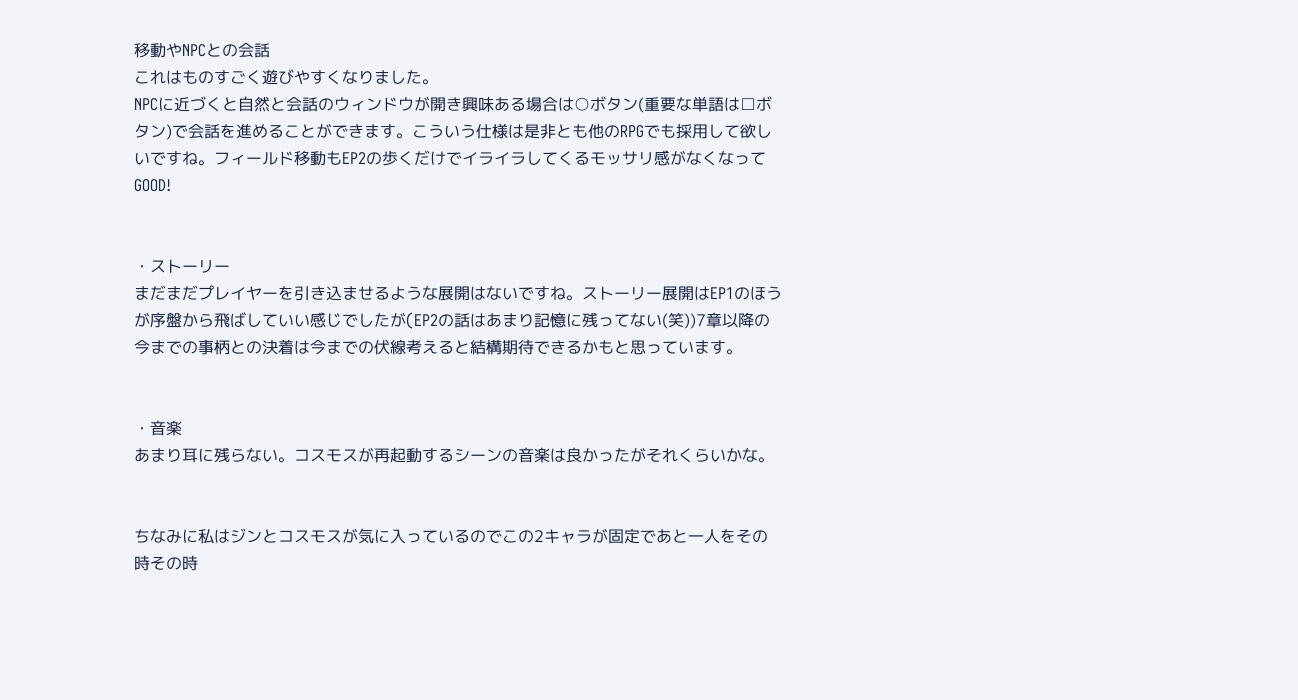移動やNPCとの会話
これはものすごく遊びやすくなりました。
NPCに近づくと自然と会話のウィンドウが開き興味ある場合は○ボタン(重要な単語は□ボタン)で会話を進めることができます。こういう仕様は是非とも他のRPGでも採用して欲しいですね。フィールド移動もEP2の歩くだけでイライラしてくるモッサリ感がなくなってGOOD!


・ストーリー
まだまだプレイヤーを引き込ませるような展開はないですね。ストーリー展開はEP1のほうが序盤から飛ばしていい感じでしたが(EP2の話はあまり記憶に残ってない(笑))7章以降の今までの事柄との決着は今までの伏線考えると結構期待できるかもと思っています。


・音楽
あまり耳に残らない。コスモスが再起動するシーンの音楽は良かったがそれくらいかな。


ちなみに私はジンとコスモスが気に入っているのでこの2キャラが固定であと一人をその時その時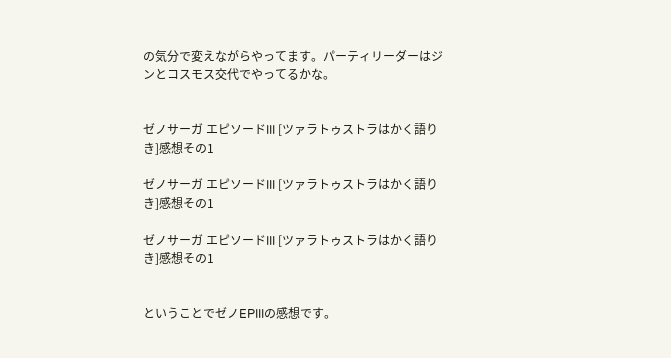の気分で変えながらやってます。パーティリーダーはジンとコスモス交代でやってるかな。


ゼノサーガ エピソードIII [ツァラトゥストラはかく語りき]感想その1

ゼノサーガ エピソードIII [ツァラトゥストラはかく語りき]感想その1

ゼノサーガ エピソードIII [ツァラトゥストラはかく語りき]感想その1


ということでゼノEPIIIの感想です。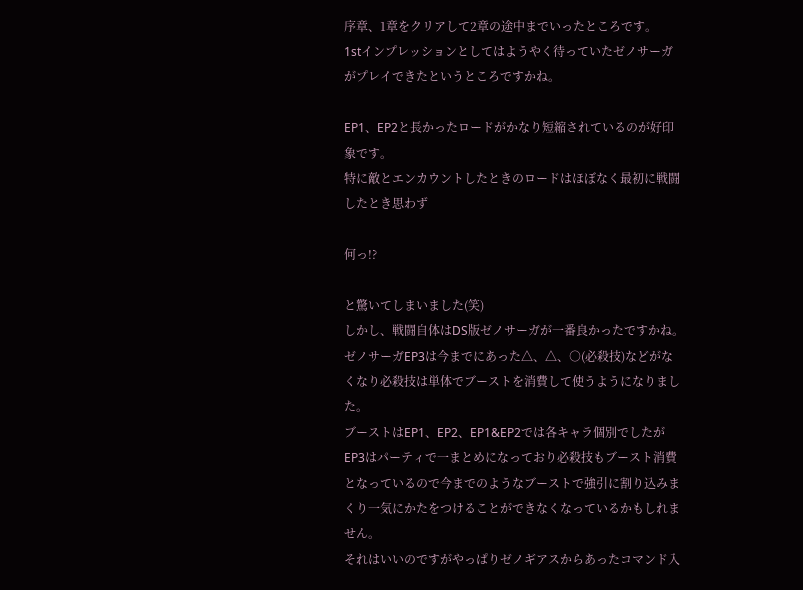序章、1章をクリアして2章の途中までいったところです。
1stインプレッションとしてはようやく待っていたゼノサーガがプレイできたというところですかね。

EP1、EP2と長かったロードがかなり短縮されているのが好印象です。
特に敵とエンカウントしたときのロードはほぼなく最初に戦闘したとき思わず

何っ!?

と驚いてしまいました(笑)
しかし、戦闘自体はDS版ゼノサーガが一番良かったですかね。
ゼノサーガEP3は今までにあった△、△、○(必殺技)などがなくなり必殺技は単体でブーストを消費して使うようになりました。
ブーストはEP1、EP2、EP1&EP2では各キャラ個別でしたがEP3はパーティで一まとめになっており必殺技もブースト消費となっているので今までのようなブーストで強引に割り込みまくり一気にかたをつけることができなくなっているかもしれません。
それはいいのですがやっぱりゼノギアスからあったコマンド入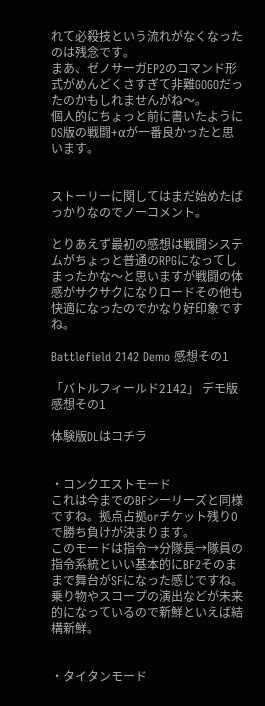れて必殺技という流れがなくなったのは残念です。
まあ、ゼノサーガEP2のコマンド形式がめんどくさすぎて非難GOGOだったのかもしれませんがね〜。
個人的にちょっと前に書いたようにDS版の戦闘+αが一番良かったと思います。


ストーリーに関してはまだ始めたばっかりなのでノーコメント。

とりあえず最初の感想は戦闘システムがちょっと普通のRPGになってしまったかな〜と思いますが戦闘の体感がサクサクになりロードその他も快適になったのでかなり好印象ですね。

Battlefield 2142 Demo 感想その1

「バトルフィールド2142」 デモ版感想その1

体験版DLはコチラ


・コンクエストモード
これは今までのBFシーリーズと同様ですね。拠点占拠orチケット残り0で勝ち負けが決まります。
このモードは指令→分隊長→隊員の指令系統といい基本的にBF2そのままで舞台がSFになった感じですね。乗り物やスコープの演出などが未来的になっているので新鮮といえば結構新鮮。


・タイタンモード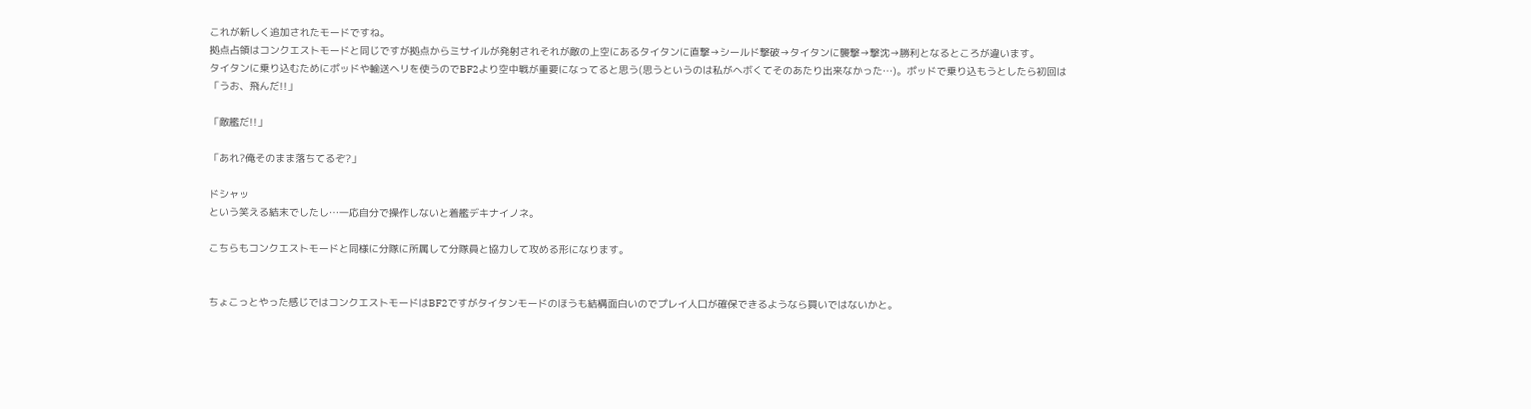これが新しく追加されたモードですね。
拠点占領はコンクエストモードと同じですが拠点からミサイルが発射されそれが敵の上空にあるタイタンに直撃→シールド撃破→タイタンに襲撃→撃沈→勝利となるところが違います。
タイタンに乗り込むためにポッドや輸送ヘリを使うのでBF2より空中戦が重要になってると思う(思うというのは私がヘボくてそのあたり出来なかった…)。ポッドで乗り込もうとしたら初回は
「うお、飛んだ!!」

「敵艦だ!!」

「あれ?俺そのまま落ちてるぞ?」

ドシャッ
という笑える結末でしたし…一応自分で操作しないと着艦デキナイノネ。

こちらもコンクエストモードと同様に分隊に所属して分隊員と協力して攻める形になります。


ちょこっとやった感じではコンクエストモードはBF2ですがタイタンモードのほうも結構面白いのでプレイ人口が確保できるようなら買いではないかと。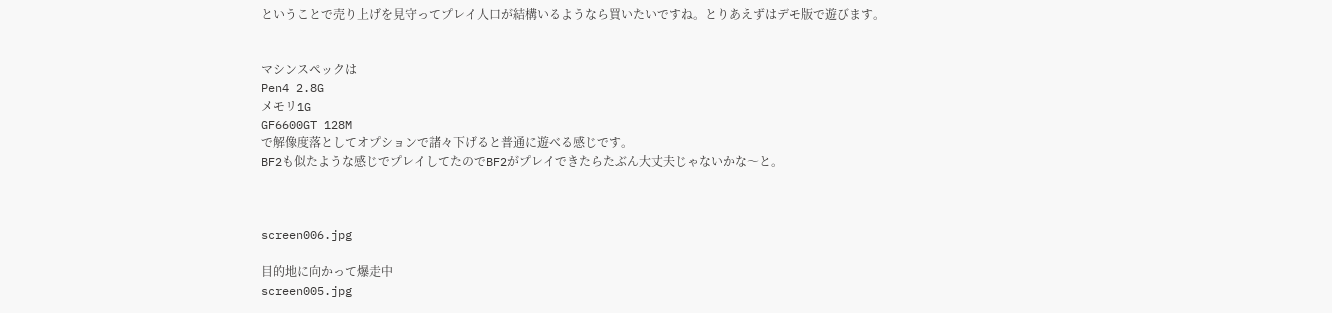ということで売り上げを見守ってプレイ人口が結構いるようなら買いたいですね。とりあえずはデモ版で遊びます。


マシンスペックは
Pen4 2.8G
メモリ1G
GF6600GT 128M
で解像度落としてオプションで諸々下げると普通に遊べる感じです。
BF2も似たような感じでプレイしてたのでBF2がプレイできたらたぶん大丈夫じゃないかな〜と。



screen006.jpg

目的地に向かって爆走中
screen005.jpg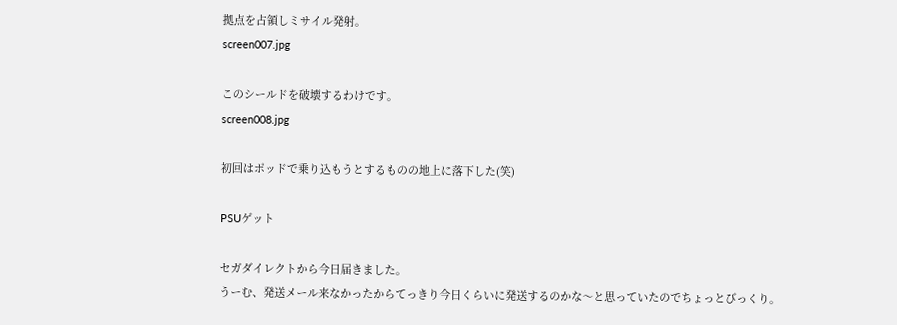拠点を占領しミサイル発射。
screen007.jpg

このシールドを破壊するわけです。
screen008.jpg

初回はポッドで乗り込もうとするものの地上に落下した(笑)

PSUゲット

セガダイレクトから今日届きました。
うーむ、発送メール来なかったからてっきり今日くらいに発送するのかな〜と思っていたのでちょっとびっくり。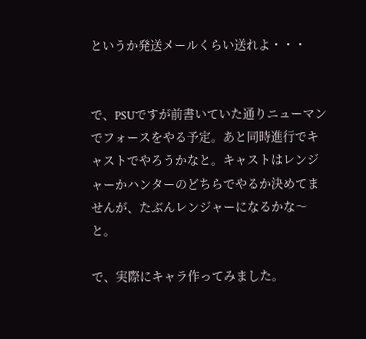というか発送メールくらい送れよ・・・


で、PSUですが前書いていた通りニューマンでフォースをやる予定。あと同時進行でキャストでやろうかなと。キャストはレンジャーかハンターのどちらでやるか決めてませんが、たぶんレンジャーになるかな〜と。

で、実際にキャラ作ってみました。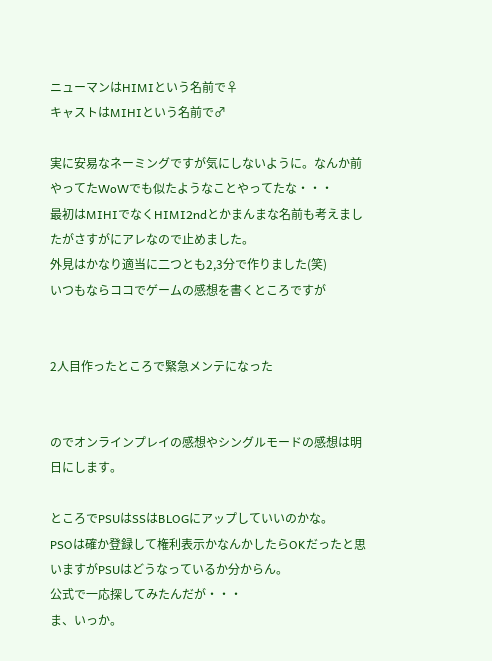ニューマンはHIMIという名前で♀
キャストはMIHIという名前で♂

実に安易なネーミングですが気にしないように。なんか前やってたWoWでも似たようなことやってたな・・・
最初はMIHIでなくHIMI2ndとかまんまな名前も考えましたがさすがにアレなので止めました。
外見はかなり適当に二つとも2,3分で作りました(笑)
いつもならココでゲームの感想を書くところですが


2人目作ったところで緊急メンテになった


のでオンラインプレイの感想やシングルモードの感想は明日にします。

ところでPSUはSSはBLOGにアップしていいのかな。
PSOは確か登録して権利表示かなんかしたらOKだったと思いますがPSUはどうなっているか分からん。
公式で一応探してみたんだが・・・
ま、いっか。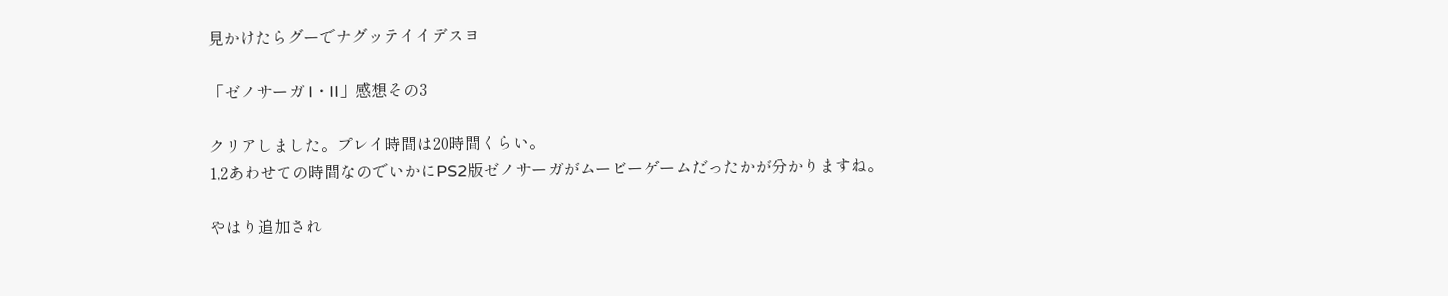見かけたらグーでナグッテイイデスヨ

「ゼノサーガ I・II」感想その3

クリアしました。プレイ時間は20時間くらい。
1,2あわせての時間なのでいかにPS2版ゼノサーガがムービーゲームだったかが分かりますね。

やはり追加され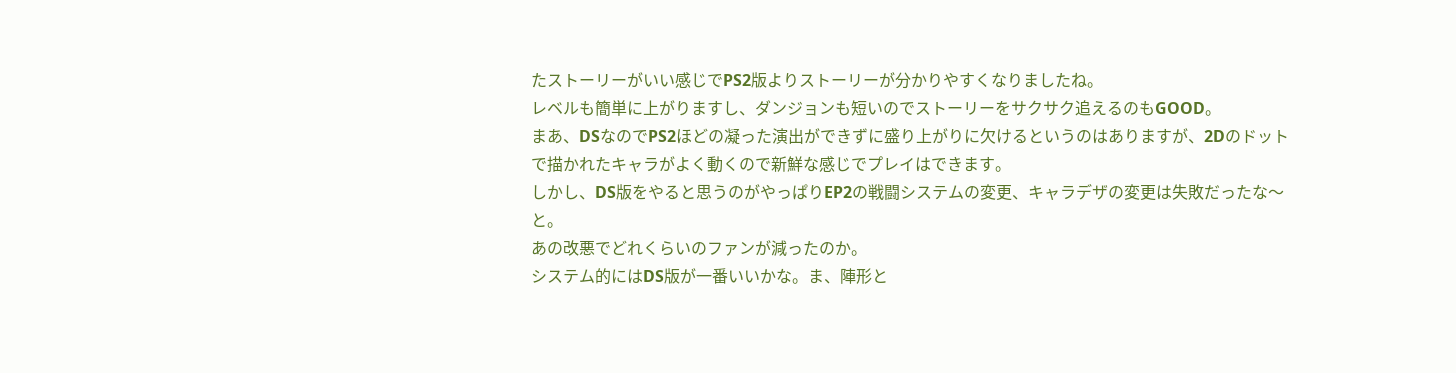たストーリーがいい感じでPS2版よりストーリーが分かりやすくなりましたね。
レベルも簡単に上がりますし、ダンジョンも短いのでストーリーをサクサク追えるのもGOOD。
まあ、DSなのでPS2ほどの凝った演出ができずに盛り上がりに欠けるというのはありますが、2Dのドットで描かれたキャラがよく動くので新鮮な感じでプレイはできます。
しかし、DS版をやると思うのがやっぱりEP2の戦闘システムの変更、キャラデザの変更は失敗だったな〜と。
あの改悪でどれくらいのファンが減ったのか。
システム的にはDS版が一番いいかな。ま、陣形と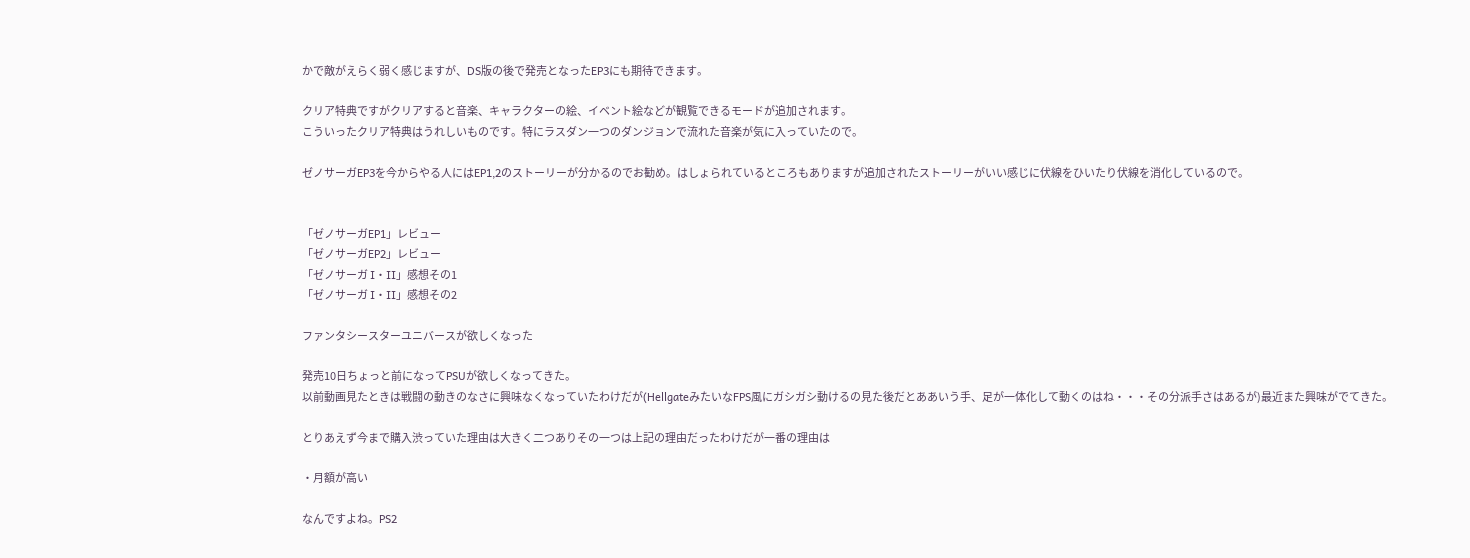かで敵がえらく弱く感じますが、DS版の後で発売となったEP3にも期待できます。

クリア特典ですがクリアすると音楽、キャラクターの絵、イベント絵などが観覧できるモードが追加されます。
こういったクリア特典はうれしいものです。特にラスダン一つのダンジョンで流れた音楽が気に入っていたので。

ゼノサーガEP3を今からやる人にはEP1,2のストーリーが分かるのでお勧め。はしょられているところもありますが追加されたストーリーがいい感じに伏線をひいたり伏線を消化しているので。


「ゼノサーガEP1」レビュー
「ゼノサーガEP2」レビュー
「ゼノサーガ I・II」感想その1
「ゼノサーガ I・II」感想その2

ファンタシースターユニバースが欲しくなった

発売10日ちょっと前になってPSUが欲しくなってきた。
以前動画見たときは戦闘の動きのなさに興味なくなっていたわけだが(HellgateみたいなFPS風にガシガシ動けるの見た後だとああいう手、足が一体化して動くのはね・・・その分派手さはあるが)最近また興味がでてきた。

とりあえず今まで購入渋っていた理由は大きく二つありその一つは上記の理由だったわけだが一番の理由は

・月額が高い

なんですよね。PS2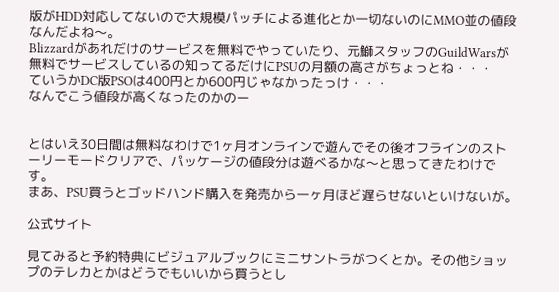版がHDD対応してないので大規模パッチによる進化とか一切ないのにMMO並の値段なんだよね〜。
Blizzardがあれだけのサービスを無料でやっていたり、元鰤スタッフのGuildWarsが無料でサービスしているの知ってるだけにPSUの月額の高さがちょっとね・・・
ていうかDC版PSOは400円とか600円じゃなかったっけ・・・
なんでこう値段が高くなったのかのー


とはいえ30日間は無料なわけで1ヶ月オンラインで遊んでその後オフラインのストーリーモードクリアで、パッケージの値段分は遊べるかな〜と思ってきたわけです。
まあ、PSU買うとゴッドハンド購入を発売から一ヶ月ほど遅らせないといけないが。

公式サイト

見てみると予約特典にビジュアルブックにミニサントラがつくとか。その他ショップのテレカとかはどうでもいいから買うとし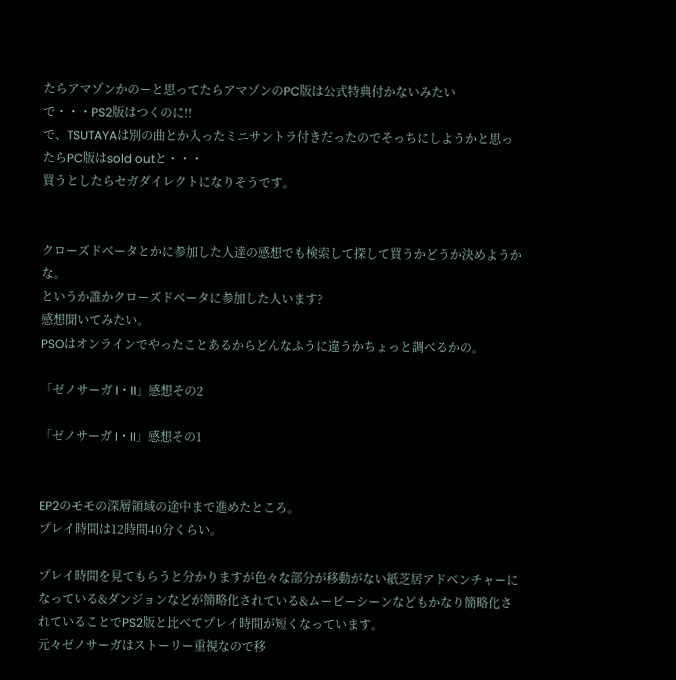たらアマゾンかのーと思ってたらアマゾンのPC版は公式特典付かないみたいで・・・PS2版はつくのに!!
で、TSUTAYAは別の曲とか入ったミニサントラ付きだったのでそっちにしようかと思ったらPC版はsold outと・・・
買うとしたらセガダイレクトになりそうです。


クローズドベータとかに参加した人達の感想でも検索して探して買うかどうか決めようかな。
というか誰かクローズドベータに参加した人います?
感想聞いてみたい。
PSOはオンラインでやったことあるからどんなふうに違うかちょっと調べるかの。

「ゼノサーガ I・II」感想その2

「ゼノサーガ I・II」感想その1


EP2のモモの深層領域の途中まで進めたところ。
プレイ時間は12時間40分くらい。

プレイ時間を見てもらうと分かりますが色々な部分が移動がない紙芝居アドベンチャーになっている&ダンジョンなどが簡略化されている&ムービーシーンなどもかなり簡略化されていることでPS2版と比べてプレイ時間が短くなっています。
元々ゼノサーガはストーリー重視なので移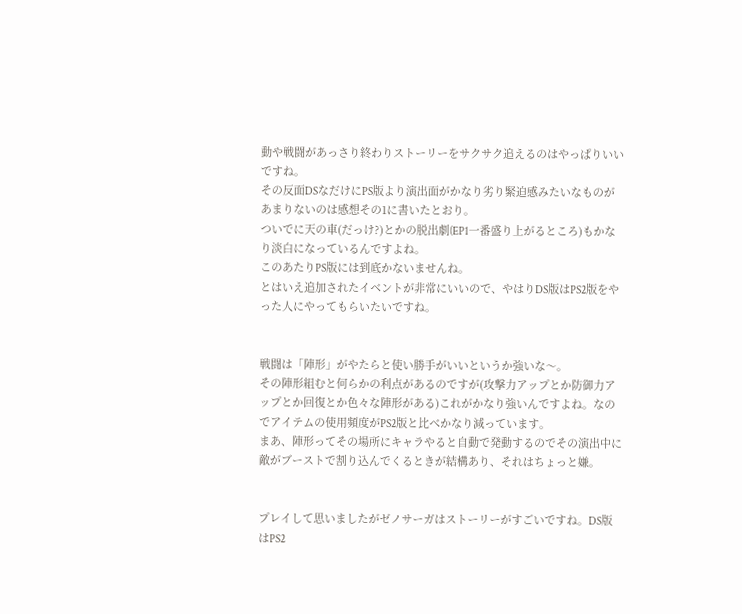動や戦闘があっさり終わりストーリーをサクサク追えるのはやっぱりいいですね。
その反面DSなだけにPS版より演出面がかなり劣り緊迫感みたいなものがあまりないのは感想その1に書いたとおり。
ついでに天の車(だっけ?)とかの脱出劇(EP1一番盛り上がるところ)もかなり淡白になっているんですよね。
このあたりPS版には到底かないませんね。
とはいえ追加されたイベントが非常にいいので、やはりDS版はPS2版をやった人にやってもらいたいですね。


戦闘は「陣形」がやたらと使い勝手がいいというか強いな〜。
その陣形組むと何らかの利点があるのですが(攻撃力アップとか防御力アップとか回復とか色々な陣形がある)これがかなり強いんですよね。なのでアイテムの使用頻度がPS2版と比べかなり減っています。
まあ、陣形ってその場所にキャラやると自動で発動するのでその演出中に敵がブーストで割り込んでくるときが結構あり、それはちょっと嫌。


プレイして思いましたがゼノサーガはストーリーがすごいですね。DS版はPS2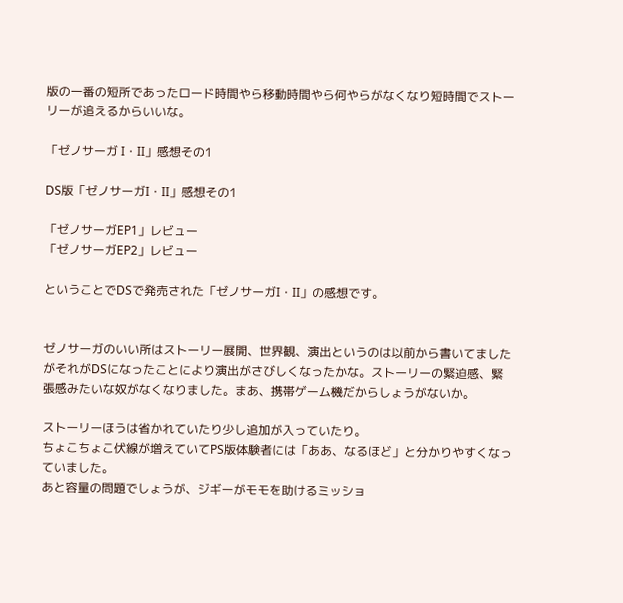版の一番の短所であったロード時間やら移動時間やら何やらがなくなり短時間でストーリーが追えるからいいな。

「ゼノサーガ I・II」感想その1

DS版「ゼノサーガI・II」感想その1

「ゼノサーガEP1」レビュー
「ゼノサーガEP2」レビュー

ということでDSで発売された「ゼノサーガI・II」の感想です。


ゼノサーガのいい所はストーリー展開、世界観、演出というのは以前から書いてましたがそれがDSになったことにより演出がさびしくなったかな。ストーリーの緊迫感、緊張感みたいな奴がなくなりました。まあ、携帯ゲーム機だからしょうがないか。

ストーリーほうは省かれていたり少し追加が入っていたり。
ちょこちょこ伏線が増えていてPS版体験者には「ああ、なるほど」と分かりやすくなっていました。
あと容量の問題でしょうが、ジギーがモモを助けるミッショ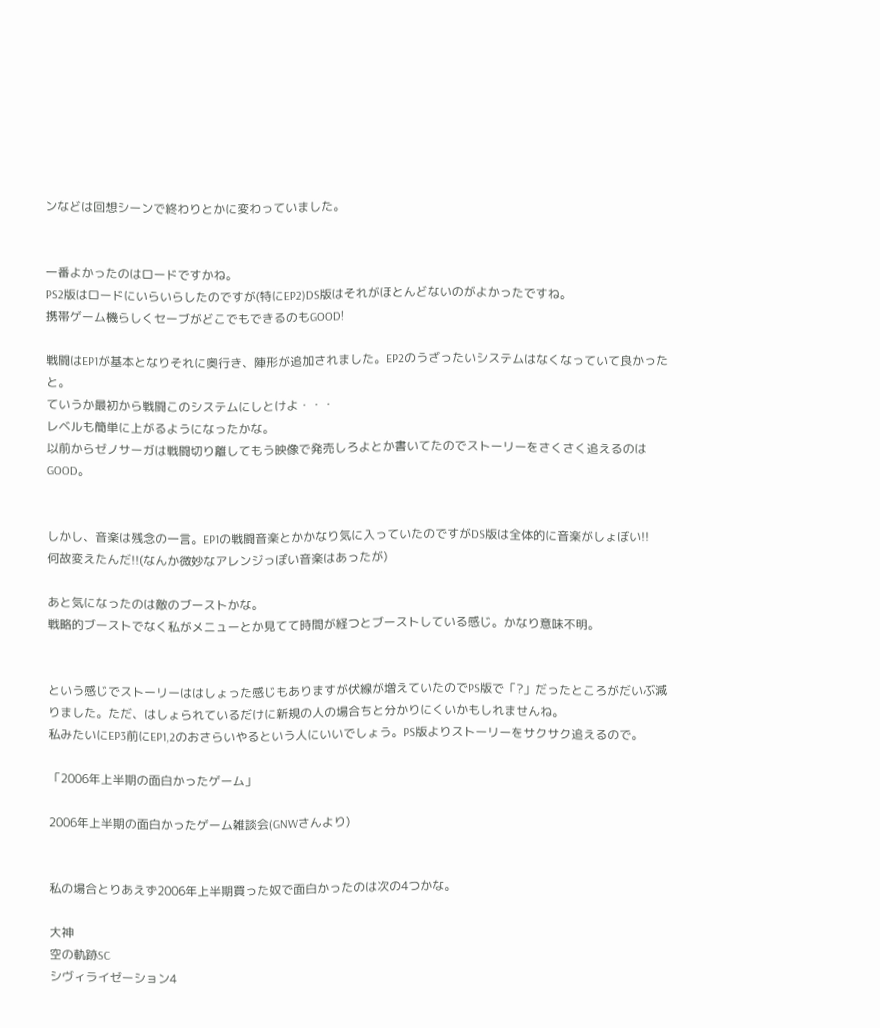ンなどは回想シーンで終わりとかに変わっていました。


一番よかったのはロードですかね。
PS2版はロードにいらいらしたのですが(特にEP2)DS版はそれがほとんどないのがよかったですね。
携帯ゲーム機らしくセーブがどこでもできるのもGOOD!

戦闘はEP1が基本となりそれに奥行き、陣形が追加されました。EP2のうざったいシステムはなくなっていて良かったと。
ていうか最初から戦闘このシステムにしとけよ・・・
レベルも簡単に上がるようになったかな。
以前からゼノサーガは戦闘切り離してもう映像で発売しろよとか書いてたのでストーリーをさくさく追えるのはGOOD。


しかし、音楽は残念の一言。EP1の戦闘音楽とかかなり気に入っていたのですがDS版は全体的に音楽がしょぼい!!
何故変えたんだ!!(なんか微妙なアレンジっぽい音楽はあったが)

あと気になったのは敵のブーストかな。
戦略的ブーストでなく私がメニューとか見てて時間が経つとブーストしている感じ。かなり意味不明。


という感じでストーリーははしょった感じもありますが伏線が増えていたのでPS版で「?」だったところがだいぶ減りました。ただ、はしょられているだけに新規の人の場合ちと分かりにくいかもしれませんね。
私みたいにEP3前にEP1,2のおさらいやるという人にいいでしょう。PS版よりストーリーをサクサク追えるので。

「2006年上半期の面白かったゲーム」

2006年上半期の面白かったゲーム雑談会(GNWさんより)


私の場合とりあえず2006年上半期買った奴で面白かったのは次の4つかな。

大神
空の軌跡SC
シヴィライゼーション4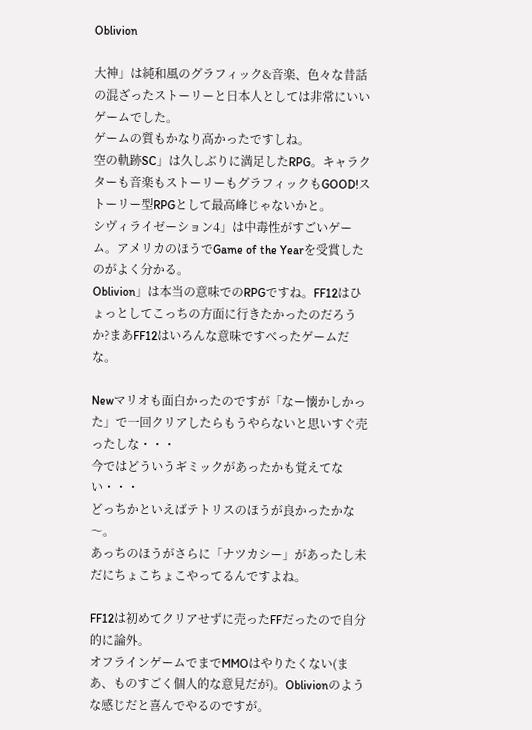Oblivion

大神」は純和風のグラフィック&音楽、色々な昔話の混ざったストーリーと日本人としては非常にいいゲームでした。
ゲームの質もかなり高かったですしね。
空の軌跡SC」は久しぶりに満足したRPG。キャラクターも音楽もストーリーもグラフィックもGOOD!ストーリー型RPGとして最高峰じゃないかと。
シヴィライゼーション4」は中毒性がすごいゲーム。アメリカのほうでGame of the Yearを受賞したのがよく分かる。
Oblivion」は本当の意味でのRPGですね。FF12はひょっとしてこっちの方面に行きたかったのだろうか?まあFF12はいろんな意味ですべったゲームだな。

Newマリオも面白かったのですが「なー懐かしかった」で一回クリアしたらもうやらないと思いすぐ売ったしな・・・
今ではどういうギミックがあったかも覚えてない・・・
どっちかといえばテトリスのほうが良かったかな〜。
あっちのほうがさらに「ナツカシー」があったし未だにちょこちょこやってるんですよね。

FF12は初めてクリアせずに売ったFFだったので自分的に論外。
オフラインゲームでまでMMOはやりたくない(まあ、ものすごく個人的な意見だが)。Oblivionのような感じだと喜んでやるのですが。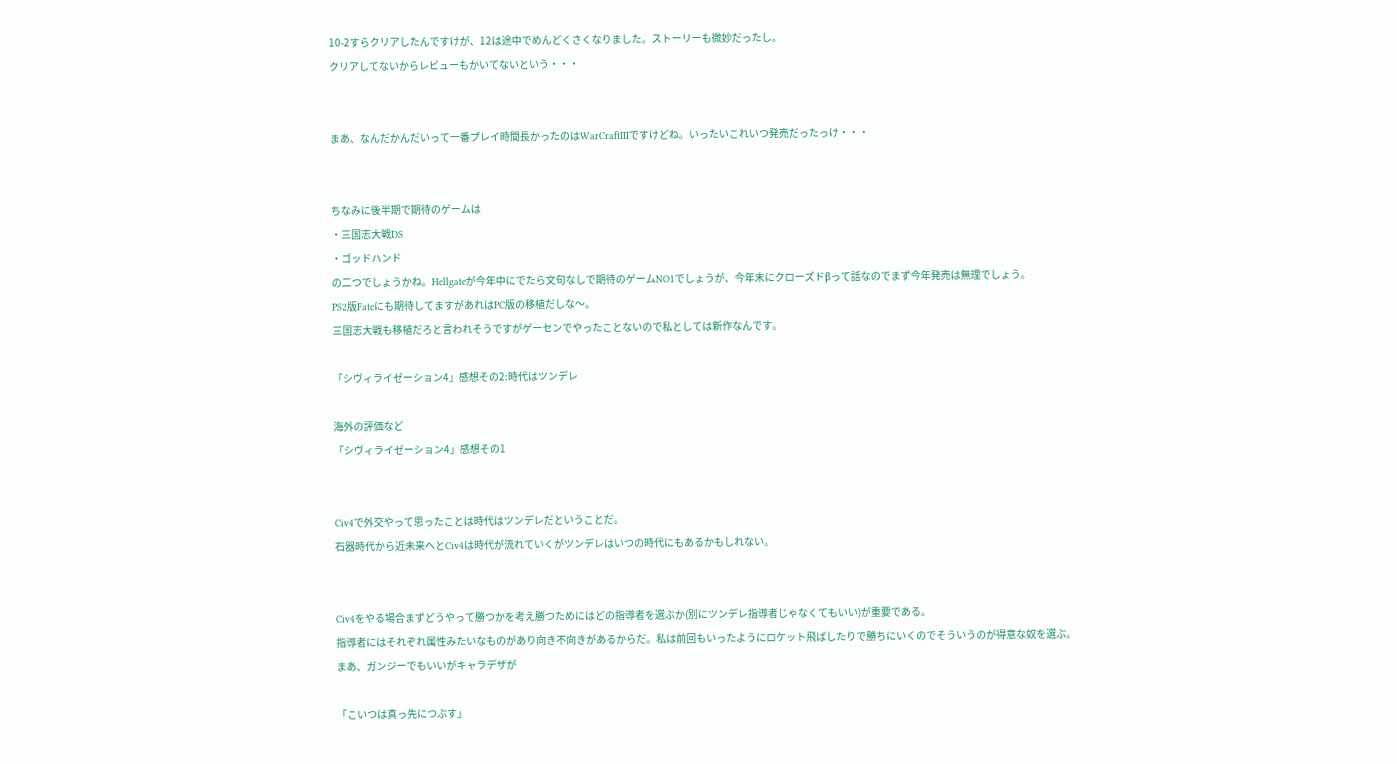10-2すらクリアしたんですけが、12は途中でめんどくさくなりました。ストーリーも微妙だったし。
クリアしてないからレビューもかいてないという・・・


まあ、なんだかんだいって一番プレイ時間長かったのはWarCraftIIIですけどね。いったいこれいつ発売だったっけ・・・


ちなみに後半期で期待のゲームは
・三国志大戦DS
・ゴッドハンド
の二つでしょうかね。Hellgateが今年中にでたら文句なしで期待のゲームNO1でしょうが、今年末にクローズドβって話なのでまず今年発売は無理でしょう。
PS2版Fateにも期待してますがあれはPC版の移植だしな〜。
三国志大戦も移植だろと言われそうですがゲーセンでやったことないので私としては新作なんです。

「シヴィライゼーション4」感想その2:時代はツンデレ

海外の評価など
「シヴィライゼーション4」感想その1


Civ4で外交やって思ったことは時代はツンデレだということだ。
石器時代から近未来へとCiv4は時代が流れていくがツンデレはいつの時代にもあるかもしれない。


Civ4をやる場合まずどうやって勝つかを考え勝つためにはどの指導者を選ぶか(別にツンデレ指導者じゃなくてもいい)が重要である。
指導者にはそれぞれ属性みたいなものがあり向き不向きがあるからだ。私は前回もいったようにロケット飛ばしたりで勝ちにいくのでそういうのが得意な奴を選ぶ。
まあ、ガンジーでもいいがキャラデザが

「こいつは真っ先につぶす」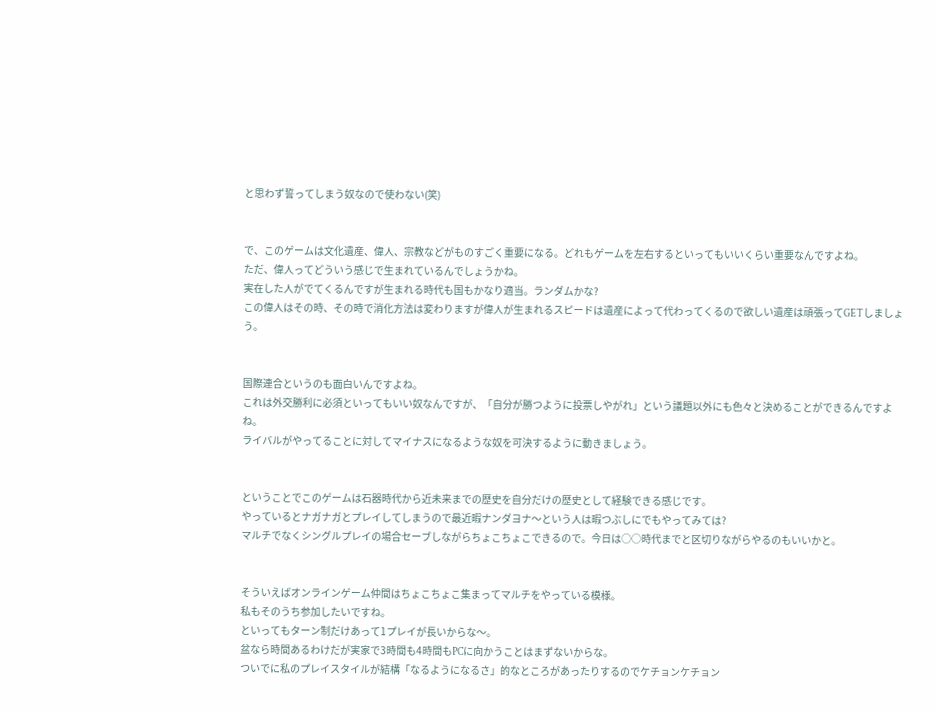と思わず誓ってしまう奴なので使わない(笑)


で、このゲームは文化遺産、偉人、宗教などがものすごく重要になる。どれもゲームを左右するといってもいいくらい重要なんですよね。
ただ、偉人ってどういう感じで生まれているんでしょうかね。
実在した人がでてくるんですが生まれる時代も国もかなり適当。ランダムかな?
この偉人はその時、その時で消化方法は変わりますが偉人が生まれるスピードは遺産によって代わってくるので欲しい遺産は頑張ってGETしましょう。


国際連合というのも面白いんですよね。
これは外交勝利に必須といってもいい奴なんですが、「自分が勝つように投票しやがれ」という議題以外にも色々と決めることができるんですよね。
ライバルがやってることに対してマイナスになるような奴を可決するように動きましょう。


ということでこのゲームは石器時代から近未来までの歴史を自分だけの歴史として経験できる感じです。
やっているとナガナガとプレイしてしまうので最近暇ナンダヨナ〜という人は暇つぶしにでもやってみては?
マルチでなくシングルプレイの場合セーブしながらちょこちょこできるので。今日は○○時代までと区切りながらやるのもいいかと。


そういえばオンラインゲーム仲間はちょこちょこ集まってマルチをやっている模様。
私もそのうち参加したいですね。
といってもターン制だけあって1プレイが長いからな〜。
盆なら時間あるわけだが実家で3時間も4時間もPCに向かうことはまずないからな。
ついでに私のプレイスタイルが結構「なるようになるさ」的なところがあったりするのでケチョンケチョン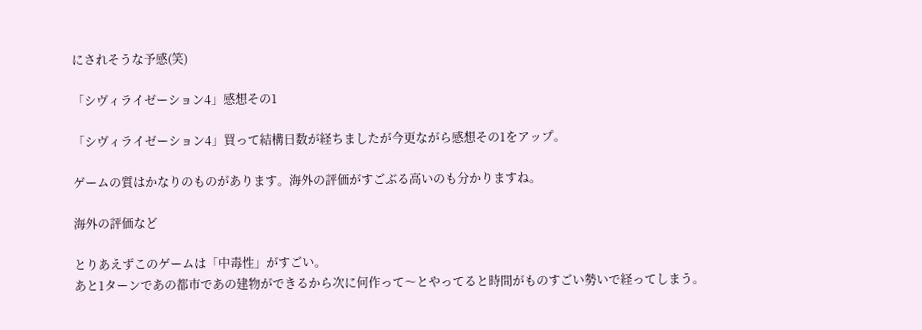にされそうな予感(笑)

「シヴィライゼーション4」感想その1

「シヴィライゼーション4」買って結構日数が経ちましたが今更ながら感想その1をアップ。

ゲームの質はかなりのものがあります。海外の評価がすごぶる高いのも分かりますね。

海外の評価など

とりあえずこのゲームは「中毒性」がすごい。
あと1ターンであの都市であの建物ができるから次に何作って〜とやってると時間がものすごい勢いで経ってしまう。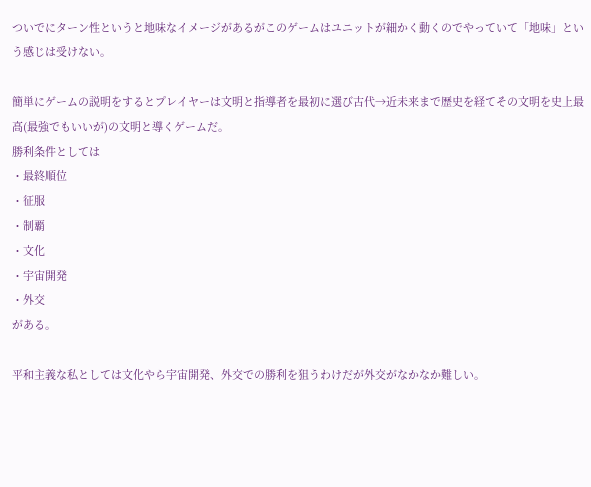ついでにターン性というと地味なイメージがあるがこのゲームはユニットが細かく動くのでやっていて「地味」という感じは受けない。

簡単にゲームの説明をするとプレイヤーは文明と指導者を最初に選び古代→近未来まで歴史を経てその文明を史上最高(最強でもいいが)の文明と導くゲームだ。
勝利条件としては
・最終順位
・征服
・制覇
・文化
・宇宙開発
・外交
がある。

平和主義な私としては文化やら宇宙開発、外交での勝利を狙うわけだが外交がなかなか難しい。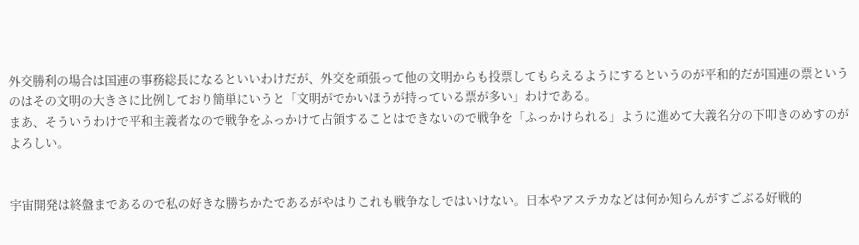外交勝利の場合は国連の事務総長になるといいわけだが、外交を頑張って他の文明からも投票してもらえるようにするというのが平和的だが国連の票というのはその文明の大きさに比例しており簡単にいうと「文明がでかいほうが持っている票が多い」わけである。
まあ、そういうわけで平和主義者なので戦争をふっかけて占領することはできないので戦争を「ふっかけられる」ように進めて大義名分の下叩きのめすのがよろしい。


宇宙開発は終盤まであるので私の好きな勝ちかたであるがやはりこれも戦争なしではいけない。日本やアステカなどは何か知らんがすごぶる好戦的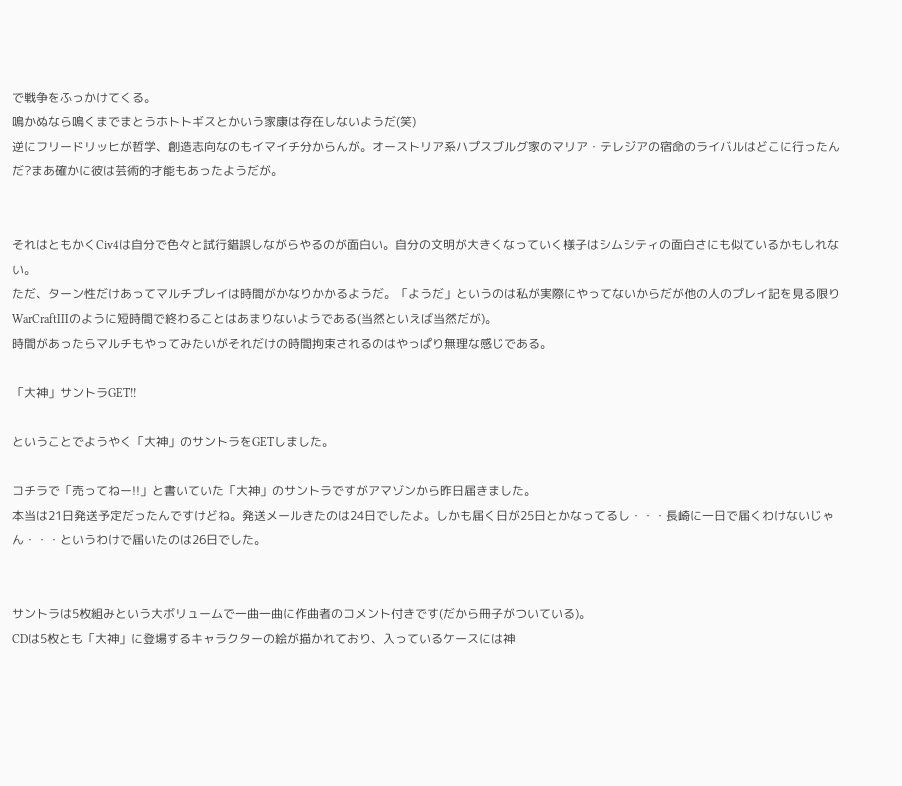で戦争をふっかけてくる。
鳴かぬなら鳴くまでまとうホトトギスとかいう家康は存在しないようだ(笑)
逆にフリードリッヒが哲学、創造志向なのもイマイチ分からんが。オーストリア系ハプスブルグ家のマリア・テレジアの宿命のライバルはどこに行ったんだ?まあ確かに彼は芸術的才能もあったようだが。


それはともかくCiv4は自分で色々と試行錯誤しながらやるのが面白い。自分の文明が大きくなっていく様子はシムシティの面白さにも似ているかもしれない。
ただ、ターン性だけあってマルチプレイは時間がかなりかかるようだ。「ようだ」というのは私が実際にやってないからだが他の人のプレイ記を見る限りWarCraftIIIのように短時間で終わることはあまりないようである(当然といえば当然だが)。
時間があったらマルチもやってみたいがそれだけの時間拘束されるのはやっぱり無理な感じである。

「大神」サントラGET!!

ということでようやく「大神」のサントラをGETしました。

コチラで「売ってねー!!」と書いていた「大神」のサントラですがアマゾンから昨日届きました。
本当は21日発送予定だったんですけどね。発送メールきたのは24日でしたよ。しかも届く日が25日とかなってるし・・・長崎に一日で届くわけないじゃん・・・というわけで届いたのは26日でした。


サントラは5枚組みという大ボリュームで一曲一曲に作曲者のコメント付きです(だから冊子がついている)。
CDは5枚とも「大神」に登場するキャラクターの絵が描かれており、入っているケースには神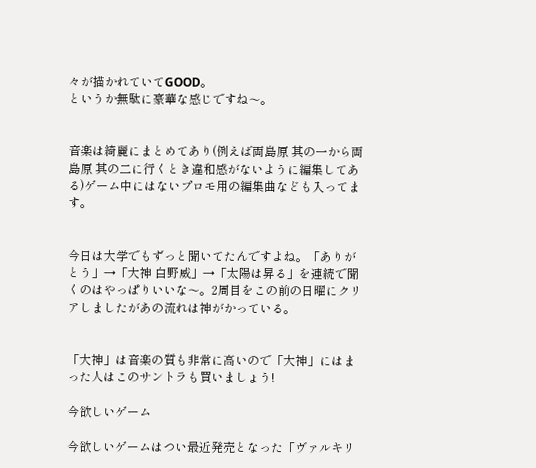々が描かれていてGOOD。
というか無駄に豪華な感じですね〜。


音楽は綺麗にまとめてあり(例えば両島原 其の一から両島原 其の二に行くとき違和感がないように編集してある)ゲーム中にはないプロモ用の編集曲なども入ってます。


今日は大学でもずっと聞いてたんですよね。「ありがとう」→「大神 白野威」→「太陽は昇る」を連続で聞くのはやっぱりいいな〜。2周目をこの前の日曜にクリアしましたがあの流れは神がかっている。


「大神」は音楽の質も非常に高いので「大神」にはまった人はこのサントラも買いましょう!

今欲しいゲーム

今欲しいゲームはつい最近発売となった「ヴァルキリ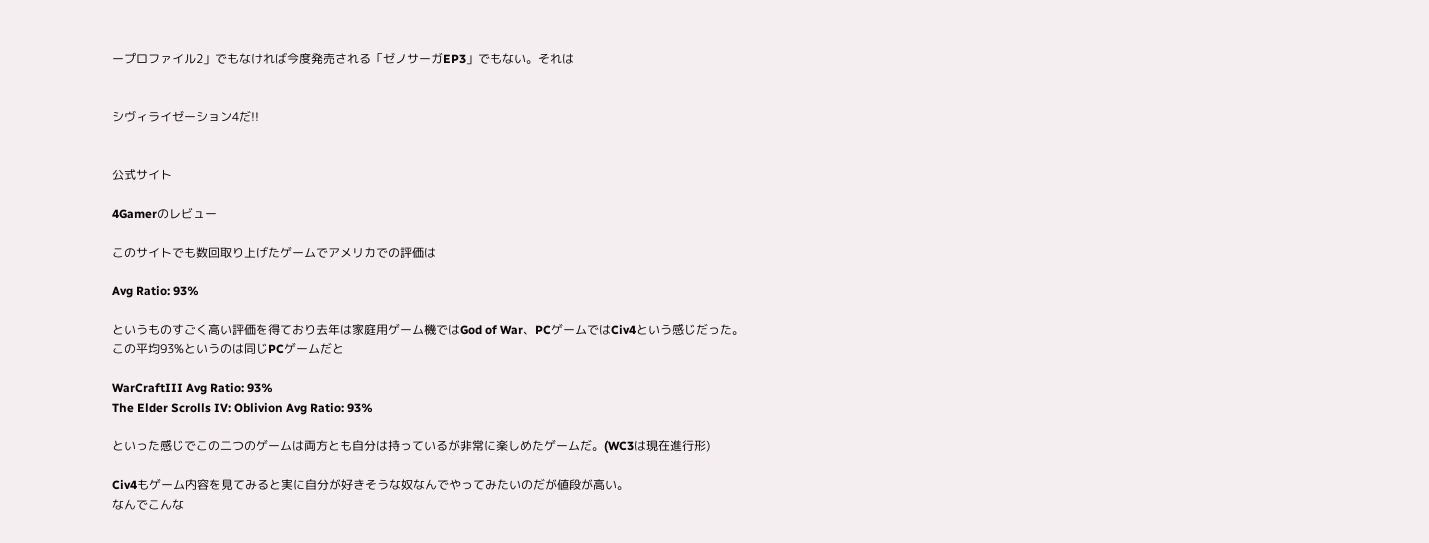ープロファイル2」でもなければ今度発売される「ゼノサーガEP3」でもない。それは


シヴィライゼーション4だ!!


公式サイト

4Gamerのレビュー

このサイトでも数回取り上げたゲームでアメリカでの評価は

Avg Ratio: 93%

というものすごく高い評価を得ており去年は家庭用ゲーム機ではGod of War、PCゲームではCiv4という感じだった。
この平均93%というのは同じPCゲームだと

WarCraftIII Avg Ratio: 93%
The Elder Scrolls IV: Oblivion Avg Ratio: 93%

といった感じでこの二つのゲームは両方とも自分は持っているが非常に楽しめたゲームだ。(WC3は現在進行形)

Civ4もゲーム内容を見てみると実に自分が好きそうな奴なんでやってみたいのだが値段が高い。
なんでこんな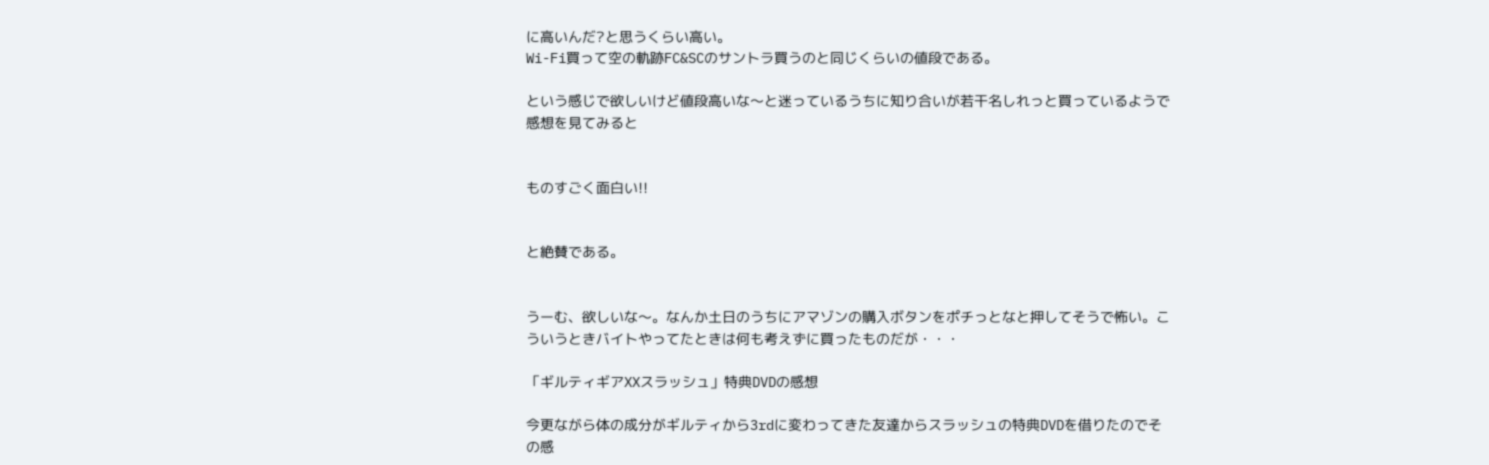に高いんだ?と思うくらい高い。
Wi-Fi買って空の軌跡FC&SCのサントラ買うのと同じくらいの値段である。

という感じで欲しいけど値段高いな〜と迷っているうちに知り合いが若干名しれっと買っているようで感想を見てみると


ものすごく面白い!!


と絶賛である。


うーむ、欲しいな〜。なんか土日のうちにアマゾンの購入ボタンをポチっとなと押してそうで怖い。こういうときバイトやってたときは何も考えずに買ったものだが・・・

「ギルティギアXXスラッシュ」特典DVDの感想

今更ながら体の成分がギルティから3rdに変わってきた友達からスラッシュの特典DVDを借りたのでその感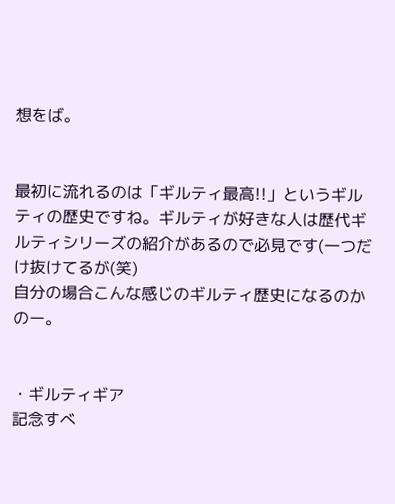想をば。


最初に流れるのは「ギルティ最高!!」というギルティの歴史ですね。ギルティが好きな人は歴代ギルティシリーズの紹介があるので必見です(一つだけ抜けてるが(笑)
自分の場合こんな感じのギルティ歴史になるのかのー。


・ギルティギア
記念すべ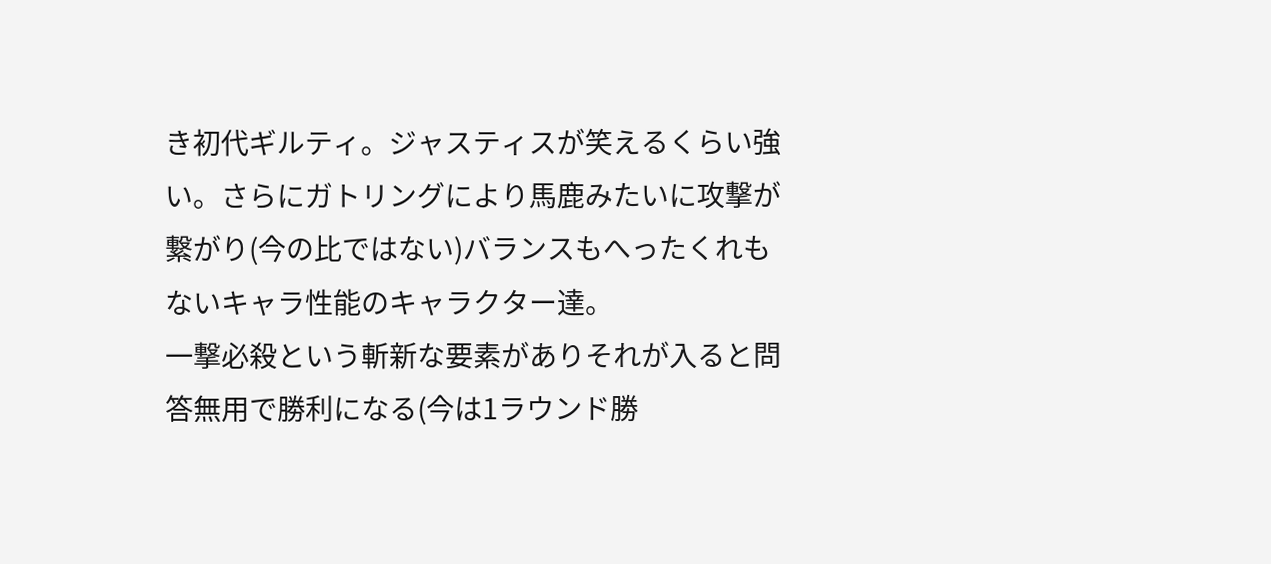き初代ギルティ。ジャスティスが笑えるくらい強い。さらにガトリングにより馬鹿みたいに攻撃が繋がり(今の比ではない)バランスもへったくれもないキャラ性能のキャラクター達。
一撃必殺という斬新な要素がありそれが入ると問答無用で勝利になる(今は1ラウンド勝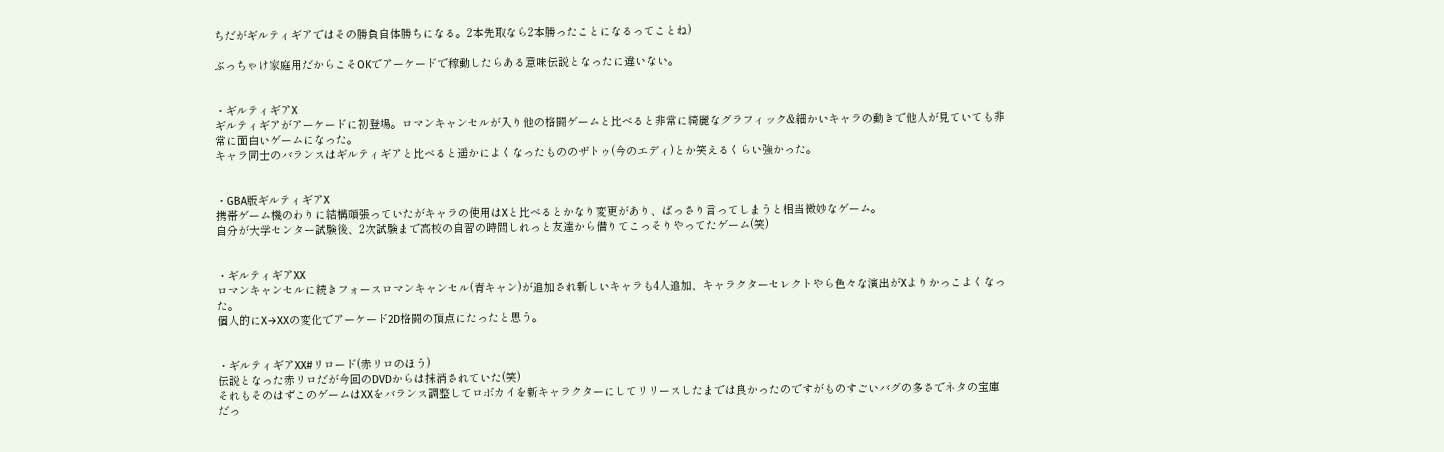ちだがギルティギアではその勝負自体勝ちになる。2本先取なら2本勝ったことになるってことね)

ぶっちゃけ家庭用だからこそOKでアーケードで稼動したらある意味伝説となったに違いない。


・ギルティギアX
ギルティギアがアーケードに初登場。ロマンキャンセルが入り他の格闘ゲームと比べると非常に綺麗なグラフィック&細かいキャラの動きで他人が見ていても非常に面白いゲームになった。
キャラ同士のバランスはギルティギアと比べると遥かによくなったもののザトゥ(今のエディ)とか笑えるくらい強かった。


・GBA版ギルティギアX
携帯ゲーム機のわりに結構頑張っていたがキャラの使用はXと比べるとかなり変更があり、ばっさり言ってしまうと相当微妙なゲーム。
自分が大学センター試験後、2次試験まで高校の自習の時間しれっと友達から借りてこっそりやってたゲーム(笑)


・ギルティギアXX
ロマンキャンセルに続きフォースロマンキャンセル(青キャン)が追加され新しいキャラも4人追加、キャラクターセレクトやら色々な演出がXよりかっこよくなった。
個人的にX→XXの変化でアーケード2D格闘の頂点にたったと思う。


・ギルティギアXX#リロード(赤リロのほう)
伝説となった赤リロだが今回のDVDからは抹消されていた(笑)
それもそのはずこのゲームはXXをバランス調整してロボカイを新キャラクターにしてリリースしたまでは良かったのですがものすごいバグの多さでネタの宝庫だっ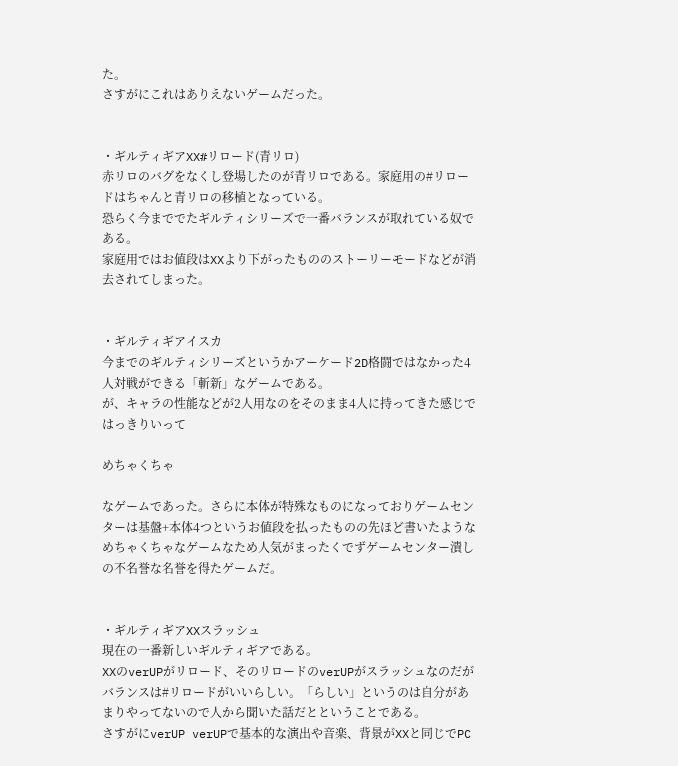た。
さすがにこれはありえないゲームだった。


・ギルティギアXX#リロード(青リロ)
赤リロのバグをなくし登場したのが青リロである。家庭用の#リロードはちゃんと青リロの移植となっている。
恐らく今まででたギルティシリーズで一番バランスが取れている奴である。
家庭用ではお値段はXXより下がったもののストーリーモードなどが消去されてしまった。


・ギルティギアイスカ
今までのギルティシリーズというかアーケード2D格闘ではなかった4人対戦ができる「斬新」なゲームである。
が、キャラの性能などが2人用なのをそのまま4人に持ってきた感じではっきりいって

めちゃくちゃ

なゲームであった。さらに本体が特殊なものになっておりゲームセンターは基盤+本体4つというお値段を払ったものの先ほど書いたようなめちゃくちゃなゲームなため人気がまったくでずゲームセンター潰しの不名誉な名誉を得たゲームだ。


・ギルティギアXXスラッシュ
現在の一番新しいギルティギアである。
XXのverUPがリロード、そのリロードのverUPがスラッシュなのだがバランスは#リロードがいいらしい。「らしい」というのは自分があまりやってないので人から聞いた話だとということである。
さすがにverUP verUPで基本的な演出や音楽、背景がXXと同じでPC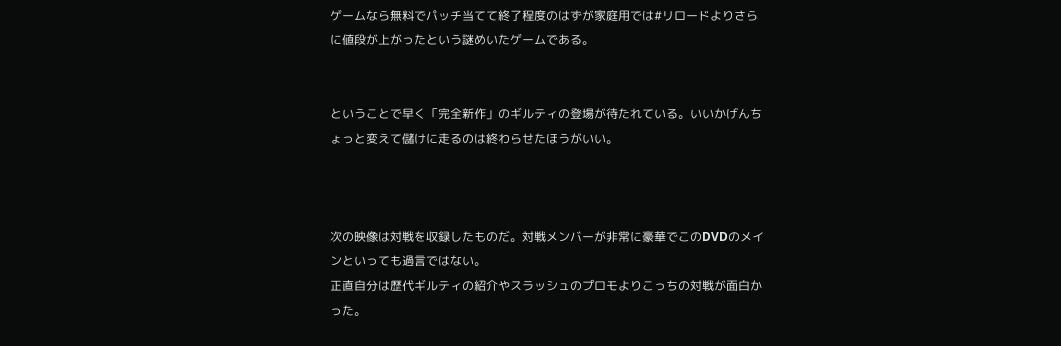ゲームなら無料でパッチ当てて終了程度のはずが家庭用では#リロードよりさらに値段が上がったという謎めいたゲームである。


ということで早く「完全新作」のギルティの登場が待たれている。いいかげんちょっと変えて儲けに走るのは終わらせたほうがいい。



次の映像は対戦を収録したものだ。対戦メンバーが非常に豪華でこのDVDのメインといっても過言ではない。
正直自分は歴代ギルティの紹介やスラッシュのプロモよりこっちの対戦が面白かった。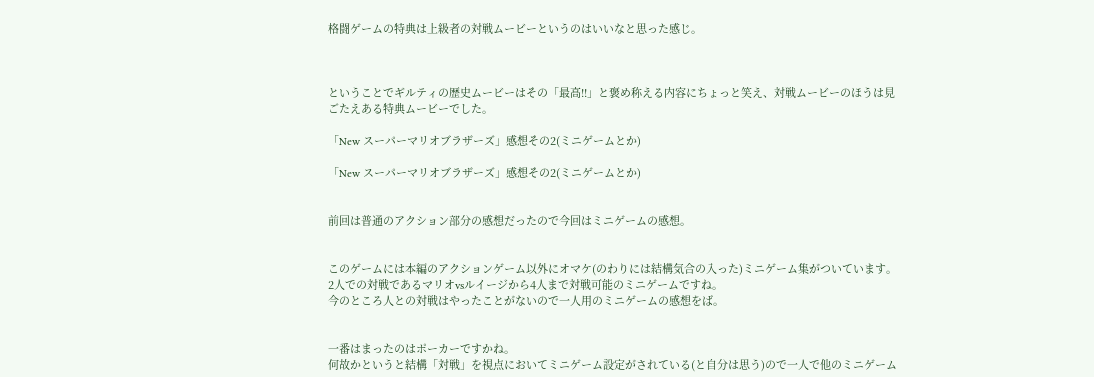格闘ゲームの特典は上級者の対戦ムービーというのはいいなと思った感じ。



ということでギルティの歴史ムービーはその「最高!!」と褒め称える内容にちょっと笑え、対戦ムービーのほうは見ごたえある特典ムービーでした。

「New スーパーマリオブラザーズ」感想その2(ミニゲームとか)

「New スーパーマリオブラザーズ」感想その2(ミニゲームとか)


前回は普通のアクション部分の感想だったので今回はミニゲームの感想。


このゲームには本編のアクションゲーム以外にオマケ(のわりには結構気合の入った)ミニゲーム集がついています。
2人での対戦であるマリオvsルイージから4人まで対戦可能のミニゲームですね。
今のところ人との対戦はやったことがないので一人用のミニゲームの感想をば。


一番はまったのはポーカーですかね。
何故かというと結構「対戦」を視点においてミニゲーム設定がされている(と自分は思う)ので一人で他のミニゲーム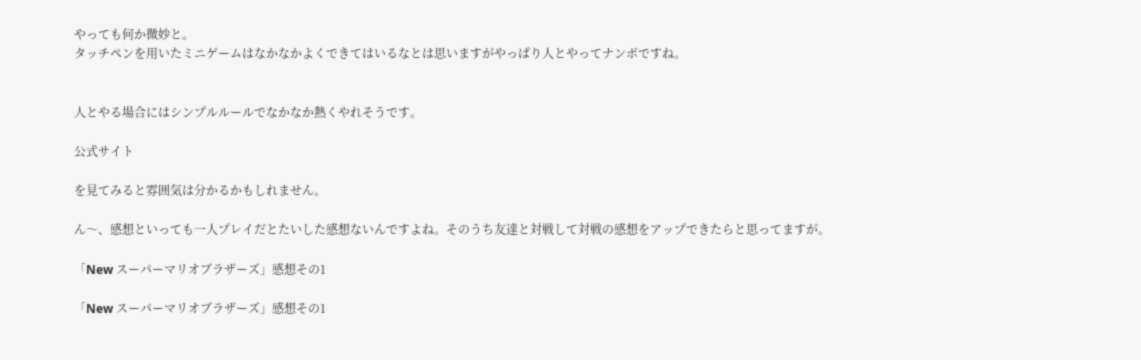やっても何か微妙と。
タッチペンを用いたミニゲームはなかなかよくできてはいるなとは思いますがやっぱり人とやってナンボですね。


人とやる場合にはシンプルルールでなかなか熱くやれそうです。

公式サイト

を見てみると雰囲気は分かるかもしれません。

ん〜、感想といっても一人プレイだとたいした感想ないんですよね。そのうち友達と対戦して対戦の感想をアップできたらと思ってますが。

「New スーパーマリオブラザーズ」感想その1

「New スーパーマリオブラザーズ」感想その1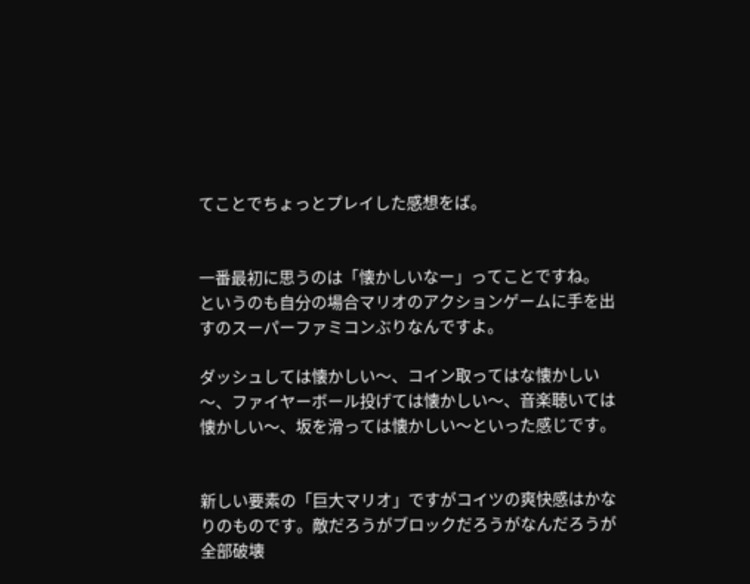てことでちょっとプレイした感想をば。


一番最初に思うのは「懐かしいなー」ってことですね。
というのも自分の場合マリオのアクションゲームに手を出すのスーパーファミコンぶりなんですよ。

ダッシュしては懐かしい〜、コイン取ってはな懐かしい〜、ファイヤーボール投げては懐かしい〜、音楽聴いては懐かしい〜、坂を滑っては懐かしい〜といった感じです。


新しい要素の「巨大マリオ」ですがコイツの爽快感はかなりのものです。敵だろうがブロックだろうがなんだろうが全部破壊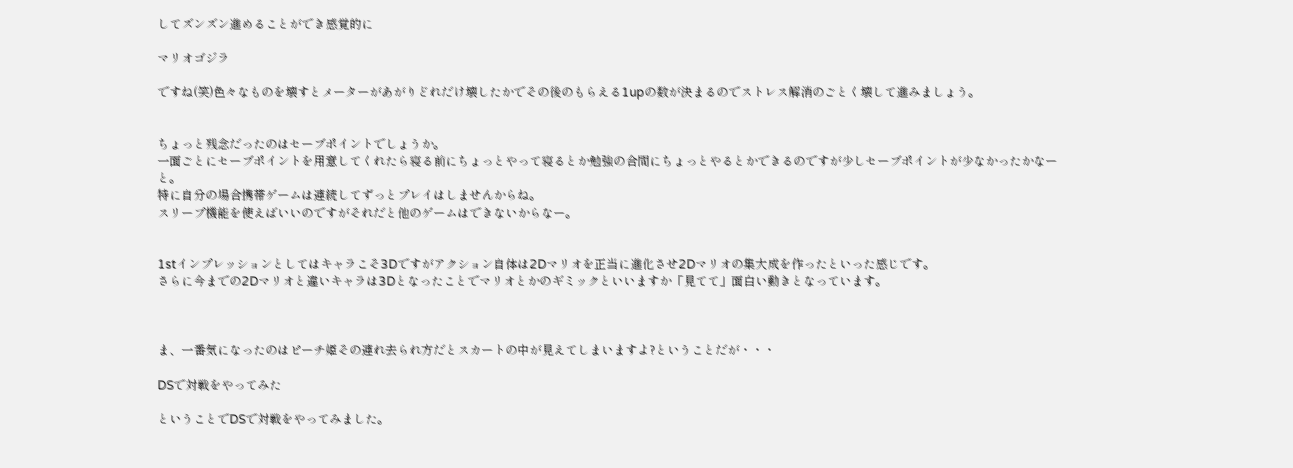してズンズン進めることができ感覚的に

マリオゴジラ

ですね(笑)色々なものを壊すとメーターがあがりどれだけ壊したかでその後のもらえる1upの数が決まるのでストレス解消のごとく壊して進みましょう。


ちょっと残念だったのはセーブポイントでしょうか。
一面ごとにセーブポイントを用意してくれたら寝る前にちょっとやって寝るとか勉強の合間にちょっとやるとかできるのですが少しセーブポイントが少なかったかなーと。
特に自分の場合携帯ゲームは連続してずっとプレイはしませんからね。
スリープ機能を使えばいいのですがそれだと他のゲームはできないからなー。


1stインプレッションとしてはキャラこそ3Dですがアクション自体は2Dマリオを正当に進化させ2Dマリオの集大成を作ったといった感じです。
さらに今までの2Dマリオと違いキャラは3Dとなったことでマリオとかのギミックといいますか「見てて」面白い動きとなっています。



ま、一番気になったのはピーチ姫その連れ去られ方だとスカートの中が見えてしまいますよ?ということだが・・・

DSで対戦をやってみた

ということでDSで対戦をやってみました。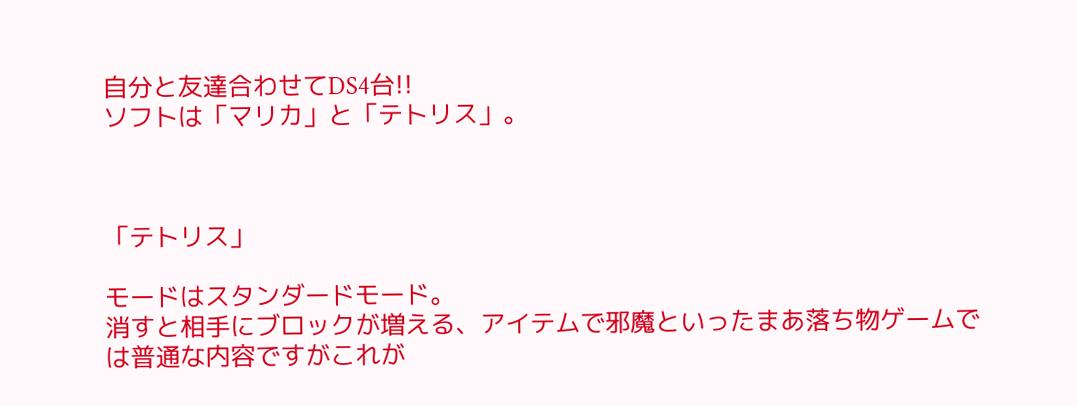自分と友達合わせてDS4台!!
ソフトは「マリカ」と「テトリス」。



「テトリス」

モードはスタンダードモード。
消すと相手にブロックが増える、アイテムで邪魔といったまあ落ち物ゲームでは普通な内容ですがこれが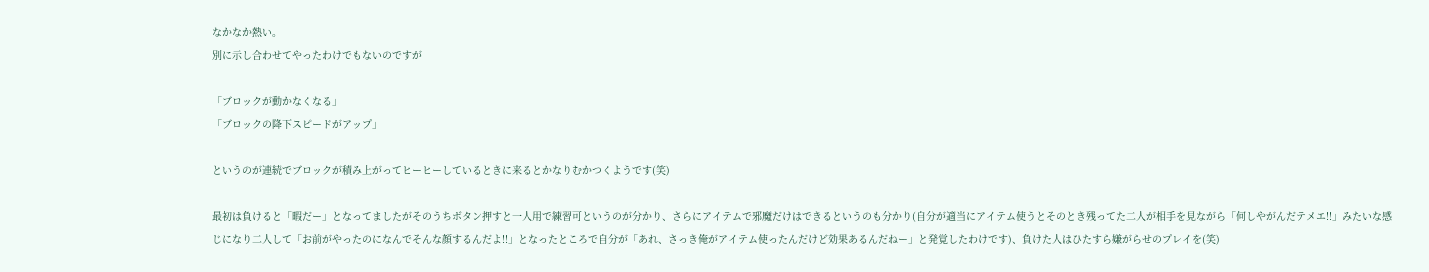なかなか熱い。
別に示し合わせてやったわけでもないのですが

「ブロックが動かなくなる」
「ブロックの降下スピードがアップ」

というのが連続でブロックが積み上がってヒーヒーしているときに来るとかなりむかつくようです(笑)

最初は負けると「暇だー」となってましたがそのうちボタン押すと一人用で練習可というのが分かり、さらにアイテムで邪魔だけはできるというのも分かり(自分が適当にアイテム使うとそのとき残ってた二人が相手を見ながら「何しやがんだテメエ!!」みたいな感じになり二人して「お前がやったのになんでそんな顔するんだよ!!」となったところで自分が「あれ、さっき俺がアイテム使ったんだけど効果あるんだねー」と発覚したわけです)、負けた人はひたすら嫌がらせのプレイを(笑)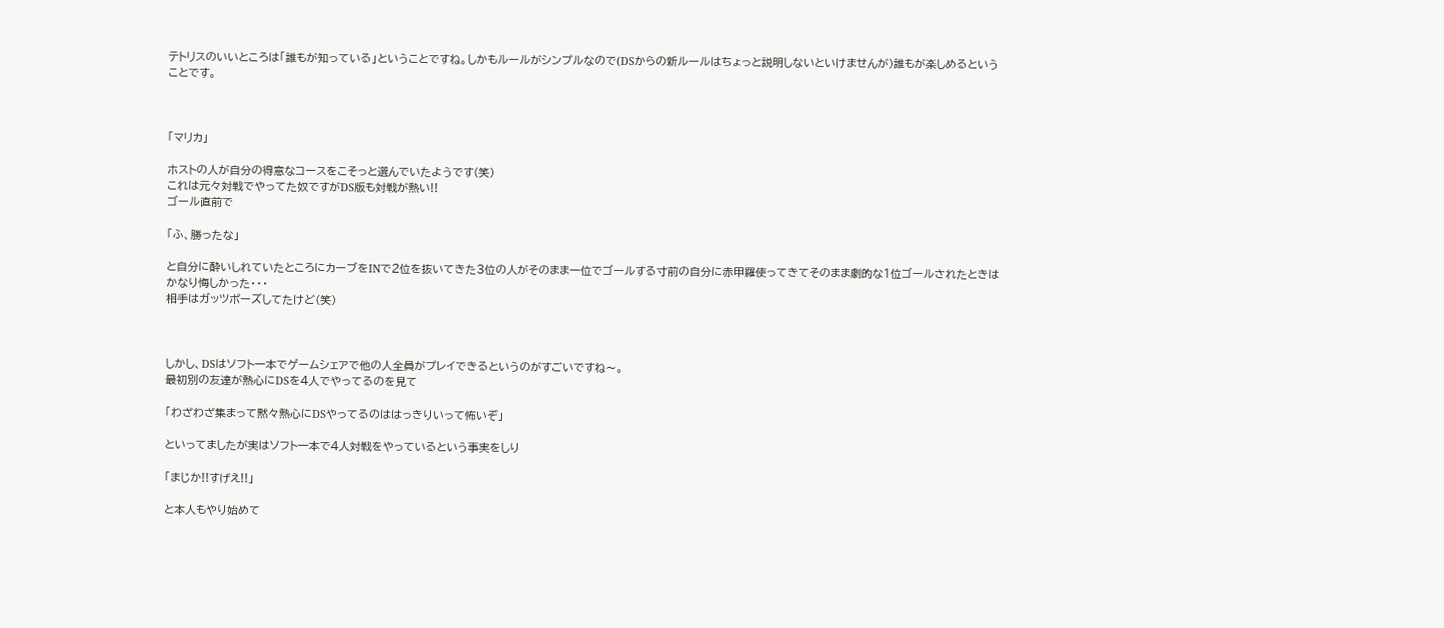テトリスのいいところは「誰もが知っている」ということですね。しかもルールがシンプルなので(DSからの新ルールはちょっと説明しないといけませんが)誰もが楽しめるということです。



「マリカ」

ホストの人が自分の得意なコースをこそっと選んでいたようです(笑)
これは元々対戦でやってた奴ですがDS版も対戦が熱い!!
ゴール直前で

「ふ、勝ったな」

と自分に酔いしれていたところにカーブをINで2位を抜いてきた3位の人がそのまま一位でゴールする寸前の自分に赤甲羅使ってきてそのまま劇的な1位ゴールされたときはかなり悔しかった・・・
相手はガッツポーズしてたけど(笑)



しかし、DSはソフト一本でゲームシェアで他の人全員がプレイできるというのがすごいですね〜。
最初別の友達が熱心にDSを4人でやってるのを見て

「わざわざ集まって黙々熱心にDSやってるのははっきりいって怖いぞ」

といってましたが実はソフト一本で4人対戦をやっているという事実をしり

「まじか!!すげえ!!」

と本人もやり始めて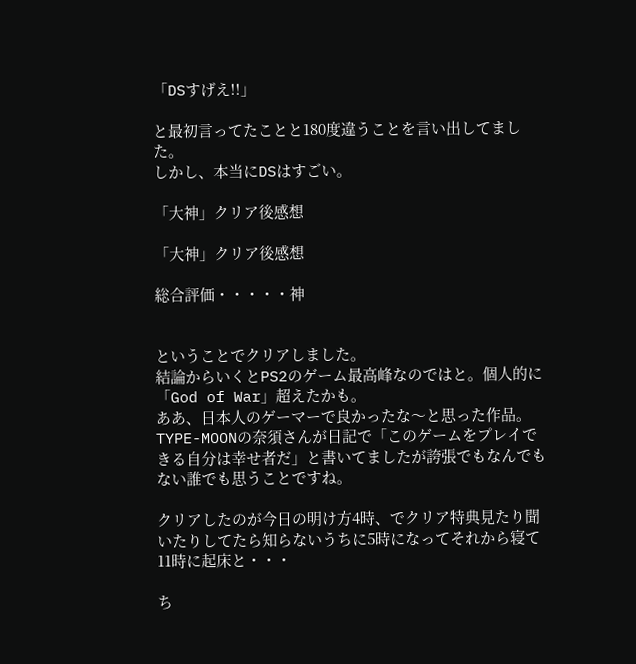「DSすげえ!!」

と最初言ってたことと180度違うことを言い出してました。
しかし、本当にDSはすごい。

「大神」クリア後感想

「大神」クリア後感想

総合評価・・・・・神


ということでクリアしました。
結論からいくとPS2のゲーム最高峰なのではと。個人的に「God of War」超えたかも。
ああ、日本人のゲーマーで良かったな〜と思った作品。TYPE-MOONの奈須さんが日記で「このゲームをプレイできる自分は幸せ者だ」と書いてましたが誇張でもなんでもない誰でも思うことですね。

クリアしたのが今日の明け方4時、でクリア特典見たり聞いたりしてたら知らないうちに5時になってそれから寝て11時に起床と・・・

ち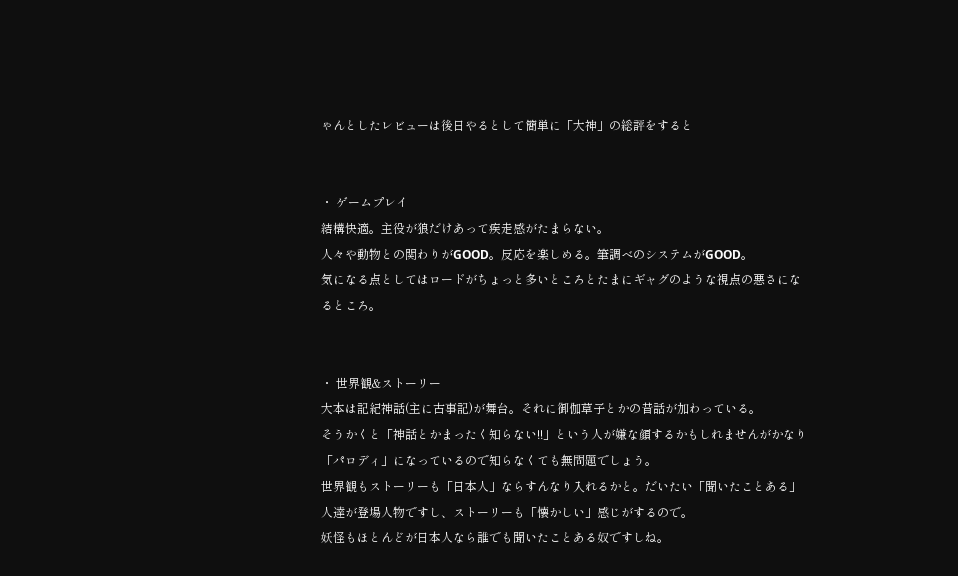ゃんとしたレビューは後日やるとして簡単に「大神」の総評をすると


・ ゲームプレイ
結構快適。主役が狼だけあって疾走感がたまらない。
人々や動物との関わりがGOOD。反応を楽しめる。筆調べのシステムがGOOD。
気になる点としてはロードがちょっと多いところとたまにギャグのような視点の悪さになるところ。


・ 世界観&ストーリー
大本は記紀神話(主に古事記)が舞台。それに御伽草子とかの昔話が加わっている。
そうかくと「神話とかまったく知らない!!」という人が嫌な顔するかもしれませんがかなり「パロディ」になっているので知らなくても無問題でしょう。
世界観もストーリーも「日本人」ならすんなり入れるかと。だいたい「聞いたことある」人達が登場人物ですし、ストーリーも「懐かしい」感じがするので。
妖怪もほとんどが日本人なら誰でも聞いたことある奴ですしね。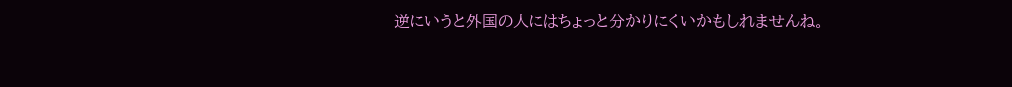逆にいうと外国の人にはちょっと分かりにくいかもしれませんね。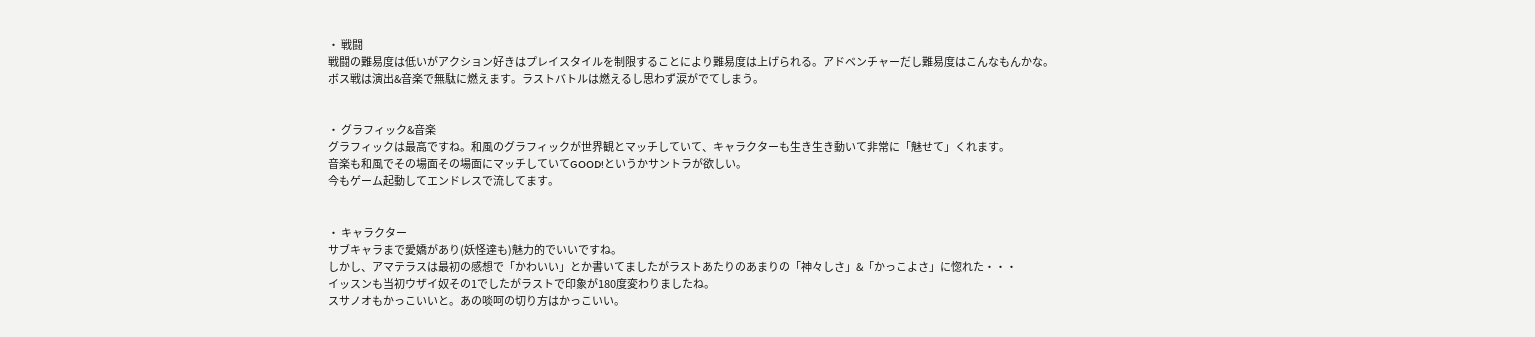・ 戦闘
戦闘の難易度は低いがアクション好きはプレイスタイルを制限することにより難易度は上げられる。アドベンチャーだし難易度はこんなもんかな。
ボス戦は演出&音楽で無駄に燃えます。ラストバトルは燃えるし思わず涙がでてしまう。


・ グラフィック&音楽
グラフィックは最高ですね。和風のグラフィックが世界観とマッチしていて、キャラクターも生き生き動いて非常に「魅せて」くれます。
音楽も和風でその場面その場面にマッチしていてGOOD!というかサントラが欲しい。
今もゲーム起動してエンドレスで流してます。


・ キャラクター
サブキャラまで愛嬌があり(妖怪達も)魅力的でいいですね。
しかし、アマテラスは最初の感想で「かわいい」とか書いてましたがラストあたりのあまりの「神々しさ」&「かっこよさ」に惚れた・・・
イッスンも当初ウザイ奴その1でしたがラストで印象が180度変わりましたね。
スサノオもかっこいいと。あの啖呵の切り方はかっこいい。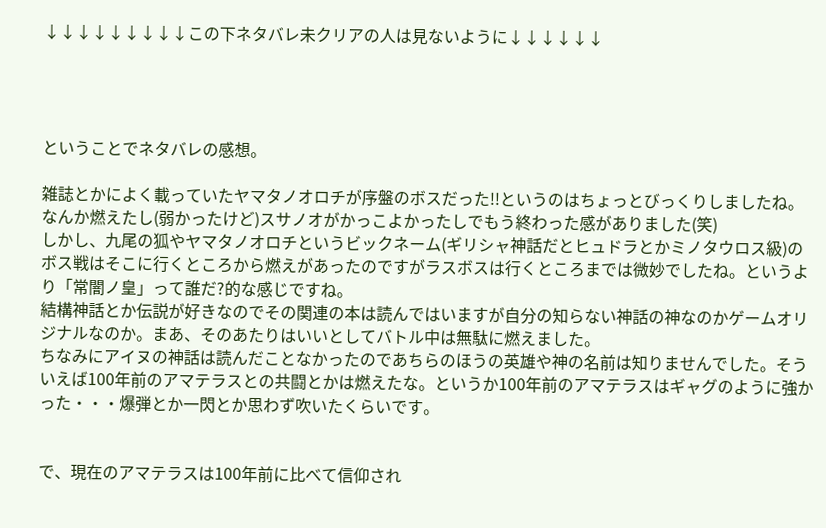↓↓↓↓↓↓↓↓↓この下ネタバレ未クリアの人は見ないように↓↓↓↓↓↓




ということでネタバレの感想。

雑誌とかによく載っていたヤマタノオロチが序盤のボスだった!!というのはちょっとびっくりしましたね。なんか燃えたし(弱かったけど)スサノオがかっこよかったしでもう終わった感がありました(笑)
しかし、九尾の狐やヤマタノオロチというビックネーム(ギリシャ神話だとヒュドラとかミノタウロス級)のボス戦はそこに行くところから燃えがあったのですがラスボスは行くところまでは微妙でしたね。というより「常闇ノ皇」って誰だ?的な感じですね。
結構神話とか伝説が好きなのでその関連の本は読んではいますが自分の知らない神話の神なのかゲームオリジナルなのか。まあ、そのあたりはいいとしてバトル中は無駄に燃えました。
ちなみにアイヌの神話は読んだことなかったのであちらのほうの英雄や神の名前は知りませんでした。そういえば100年前のアマテラスとの共闘とかは燃えたな。というか100年前のアマテラスはギャグのように強かった・・・爆弾とか一閃とか思わず吹いたくらいです。


で、現在のアマテラスは100年前に比べて信仰され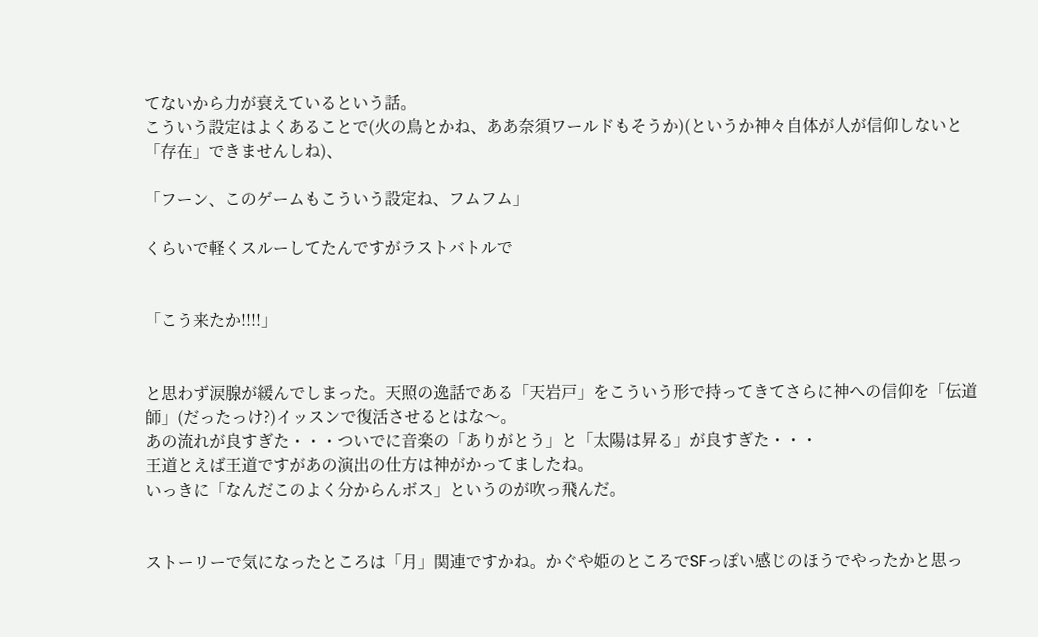てないから力が衰えているという話。
こういう設定はよくあることで(火の鳥とかね、ああ奈須ワールドもそうか)(というか神々自体が人が信仰しないと「存在」できませんしね)、

「フーン、このゲームもこういう設定ね、フムフム」

くらいで軽くスルーしてたんですがラストバトルで


「こう来たか!!!!」


と思わず涙腺が緩んでしまった。天照の逸話である「天岩戸」をこういう形で持ってきてさらに神への信仰を「伝道師」(だったっけ?)イッスンで復活させるとはな〜。
あの流れが良すぎた・・・ついでに音楽の「ありがとう」と「太陽は昇る」が良すぎた・・・
王道とえば王道ですがあの演出の仕方は神がかってましたね。
いっきに「なんだこのよく分からんボス」というのが吹っ飛んだ。


ストーリーで気になったところは「月」関連ですかね。かぐや姫のところでSFっぽい感じのほうでやったかと思っ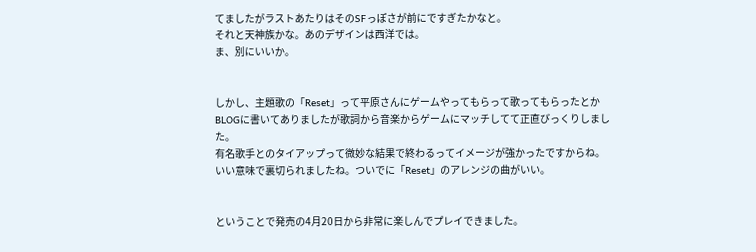てましたがラストあたりはそのSFっぽさが前にですぎたかなと。
それと天神族かな。あのデザインは西洋では。
ま、別にいいか。


しかし、主題歌の「Reset」って平原さんにゲームやってもらって歌ってもらったとかBLOGに書いてありましたが歌詞から音楽からゲームにマッチしてて正直びっくりしました。
有名歌手とのタイアップって微妙な結果で終わるってイメージが強かったですからね。
いい意味で裏切られましたね。ついでに「Reset」のアレンジの曲がいい。


ということで発売の4月20日から非常に楽しんでプレイできました。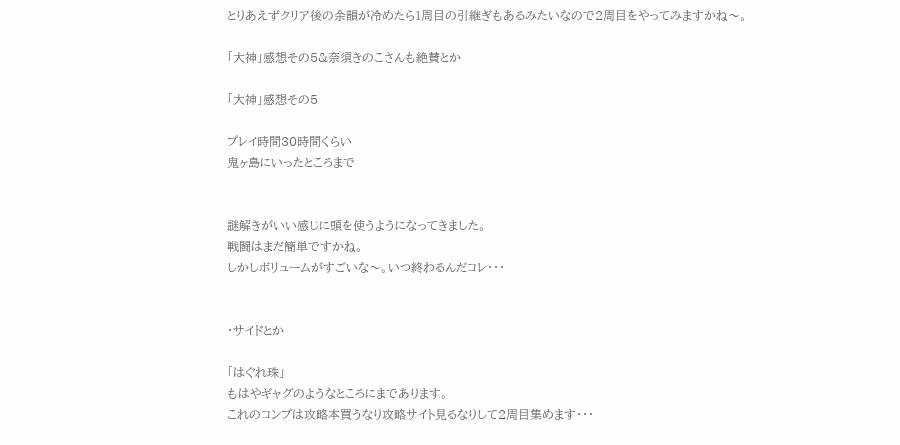とりあえずクリア後の余韻が冷めたら1周目の引継ぎもあるみたいなので2周目をやってみますかね〜。

「大神」感想その5&奈須きのこさんも絶賛とか

「大神」感想その5

プレイ時間30時間くらい
鬼ヶ島にいったところまで


謎解きがいい感じに頭を使うようになってきました。
戦闘はまだ簡単ですかね。
しかしボリュームがすごいな〜。いつ終わるんだコレ・・・


・サイドとか

「はぐれ珠」
もはやギャグのようなところにまであります。
これのコンプは攻略本買うなり攻略サイト見るなりして2周目集めます・・・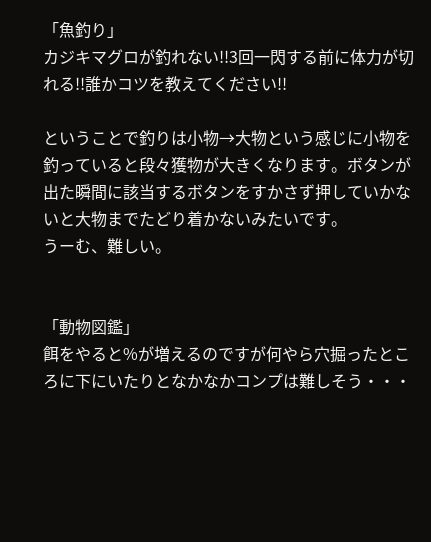「魚釣り」
カジキマグロが釣れない!!3回一閃する前に体力が切れる!!誰かコツを教えてください!!

ということで釣りは小物→大物という感じに小物を釣っていると段々獲物が大きくなります。ボタンが出た瞬間に該当するボタンをすかさず押していかないと大物までたどり着かないみたいです。
うーむ、難しい。


「動物図鑑」
餌をやると%が増えるのですが何やら穴掘ったところに下にいたりとなかなかコンプは難しそう・・・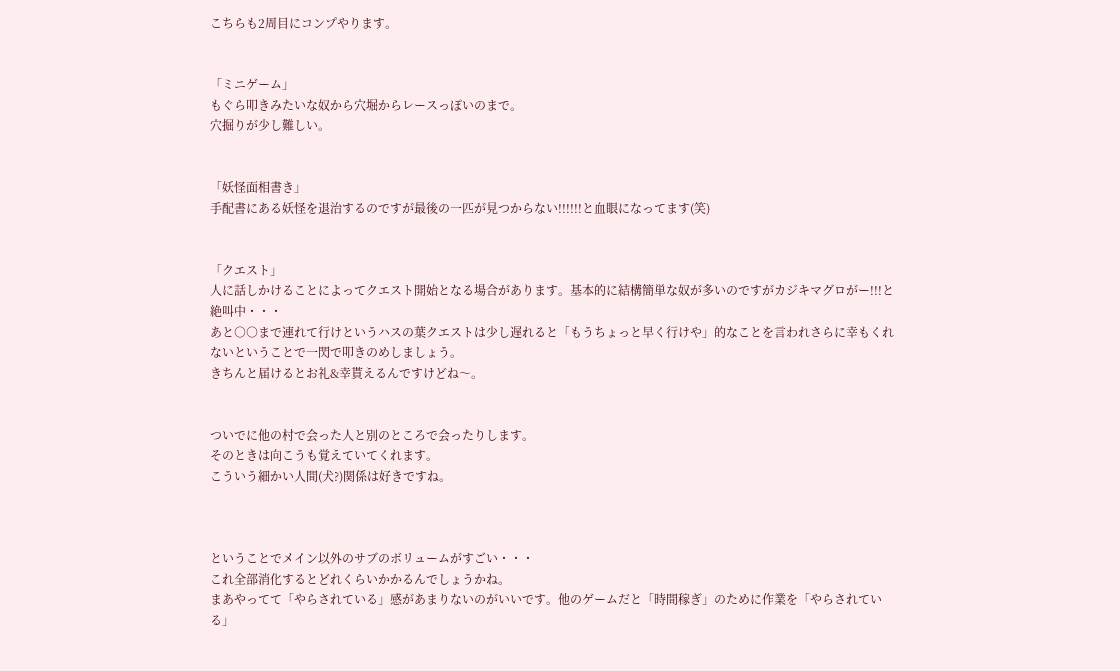こちらも2周目にコンプやります。


「ミニゲーム」
もぐら叩きみたいな奴から穴堀からレースっぽいのまで。
穴掘りが少し難しい。


「妖怪面相書き」
手配書にある妖怪を退治するのですが最後の一匹が見つからない!!!!!!と血眼になってます(笑)


「クエスト」
人に話しかけることによってクエスト開始となる場合があります。基本的に結構簡単な奴が多いのですがカジキマグロがー!!!と絶叫中・・・
あと○○まで連れて行けというハスの葉クエストは少し遅れると「もうちょっと早く行けや」的なことを言われさらに幸もくれないということで一閃で叩きのめしましょう。
きちんと届けるとお礼&幸貰えるんですけどね〜。


ついでに他の村で会った人と別のところで会ったりします。
そのときは向こうも覚えていてくれます。
こういう細かい人間(犬?)関係は好きですね。



ということでメイン以外のサブのボリュームがすごい・・・
これ全部消化するとどれくらいかかるんでしょうかね。
まあやってて「やらされている」感があまりないのがいいです。他のゲームだと「時間稼ぎ」のために作業を「やらされている」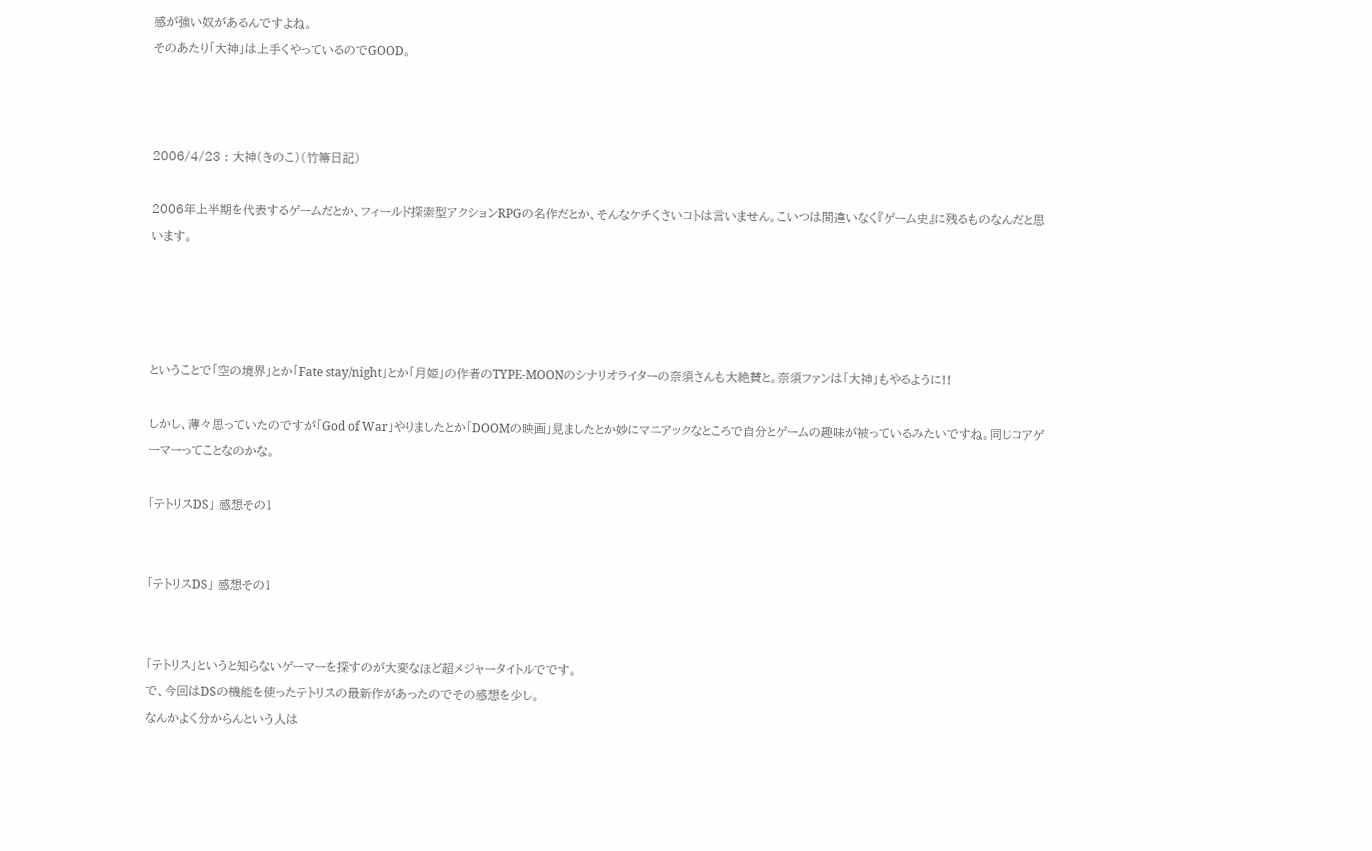感が強い奴があるんですよね。
そのあたり「大神」は上手くやっているのでGOOD。



2006/4/23 : 大神(きのこ)(竹箒日記)

2006年上半期を代表するゲームだとか、フィールド探索型アクションRPGの名作だとか、そんなケチくさいコトは言いません。こいつは間違いなく『ゲーム史』に残るものなんだと思います。




ということで「空の境界」とか「Fate stay/night」とか「月姫」の作者のTYPE-MOONのシナリオライターの奈須さんも大絶賛と。奈須ファンは「大神」もやるように!!

しかし、薄々思っていたのですが「God of War」やりましたとか「DOOMの映画」見ましたとか妙にマニアックなところで自分とゲームの趣味が被っているみたいですね。同じコアゲーマーってことなのかな。

「テトリスDS」 感想その1


「テトリスDS」 感想その1


「テトリス」というと知らないゲーマーを探すのが大変なほど超メジャータイトルでです。
で、今回はDSの機能を使ったテトリスの最新作があったのでその感想を少し。
なんかよく分からんという人は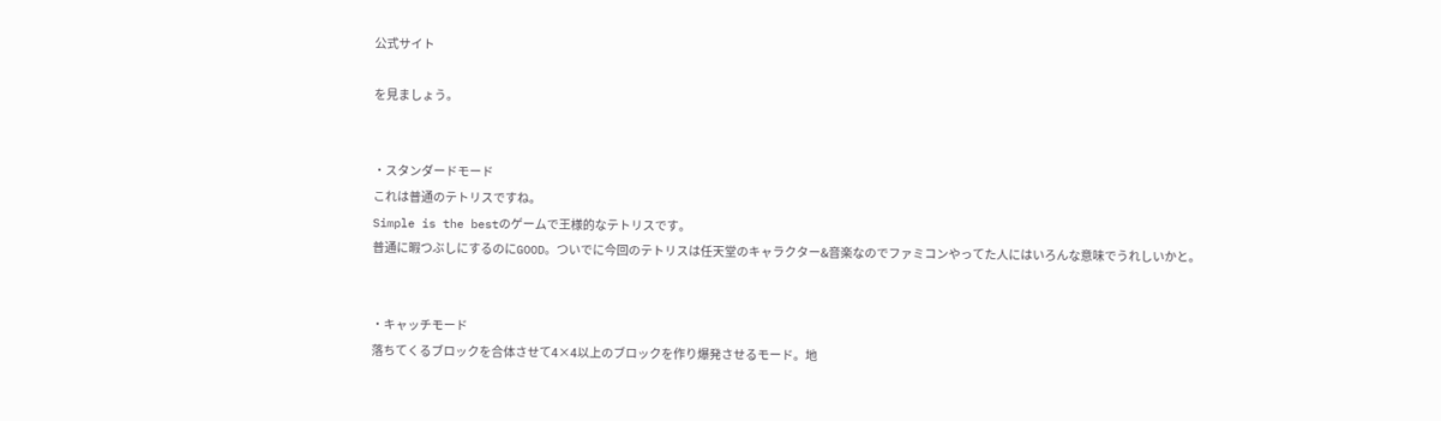公式サイト

を見ましょう。


・スタンダードモード
これは普通のテトリスですね。
Simple is the bestのゲームで王様的なテトリスです。
普通に暇つぶしにするのにGOOD。ついでに今回のテトリスは任天堂のキャラクター&音楽なのでファミコンやってた人にはいろんな意味でうれしいかと。


・キャッチモード
落ちてくるブロックを合体させて4×4以上のブロックを作り爆発させるモード。地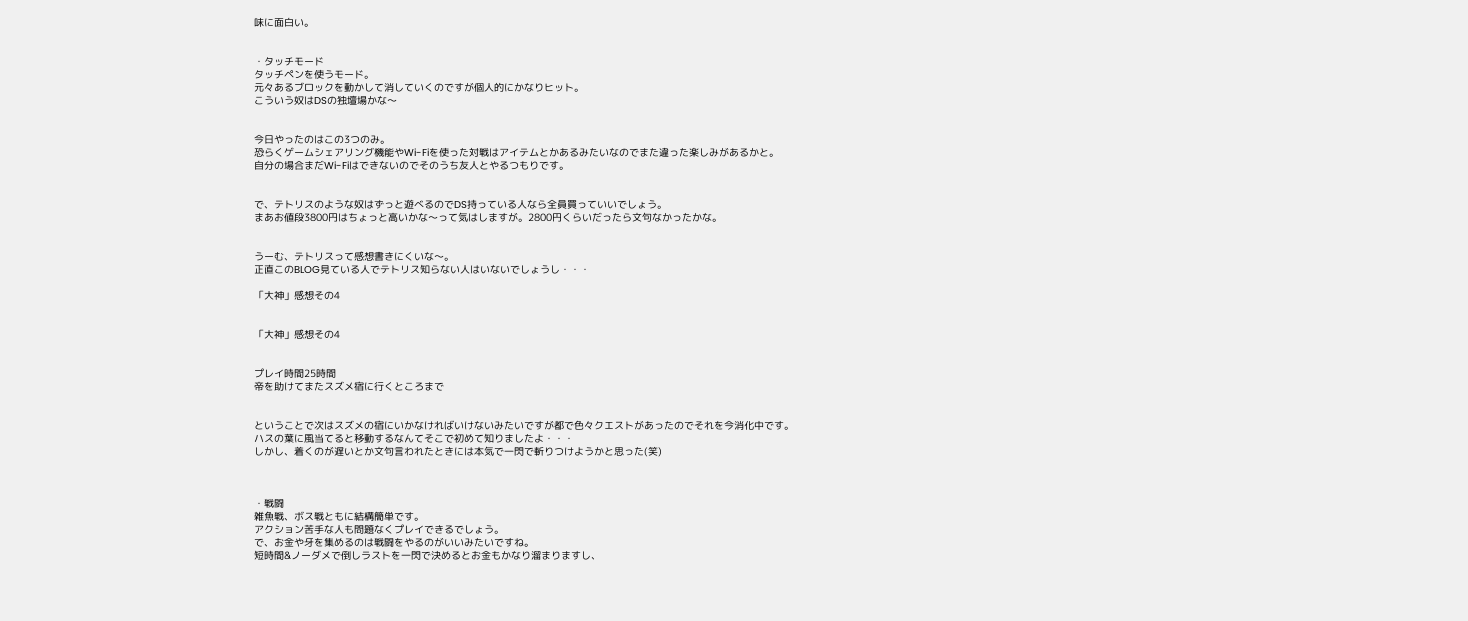味に面白い。


・タッチモード
タッチペンを使うモード。
元々あるブロックを動かして消していくのですが個人的にかなりヒット。
こういう奴はDSの独壇場かな〜


今日やったのはこの3つのみ。
恐らくゲームシェアリング機能やWi-Fiを使った対戦はアイテムとかあるみたいなのでまた違った楽しみがあるかと。
自分の場合まだWi-Fiはできないのでそのうち友人とやるつもりです。


で、テトリスのような奴はずっと遊べるのでDS持っている人なら全員買っていいでしょう。
まあお値段3800円はちょっと高いかな〜って気はしますが。2800円くらいだったら文句なかったかな。


うーむ、テトリスって感想書きにくいな〜。
正直このBLOG見ている人でテトリス知らない人はいないでしょうし・・・

「大神」感想その4


「大神」感想その4


プレイ時間25時間
帝を助けてまたスズメ宿に行くところまで


ということで次はスズメの宿にいかなければいけないみたいですが都で色々クエストがあったのでそれを今消化中です。
ハスの葉に風当てると移動するなんてそこで初めて知りましたよ・・・
しかし、着くのが遅いとか文句言われたときには本気で一閃で斬りつけようかと思った(笑)



・戦闘
雑魚戦、ボス戦ともに結構簡単です。
アクション苦手な人も問題なくプレイできるでしょう。
で、お金や牙を集めるのは戦闘をやるのがいいみたいですね。
短時間&ノーダメで倒しラストを一閃で決めるとお金もかなり溜まりますし、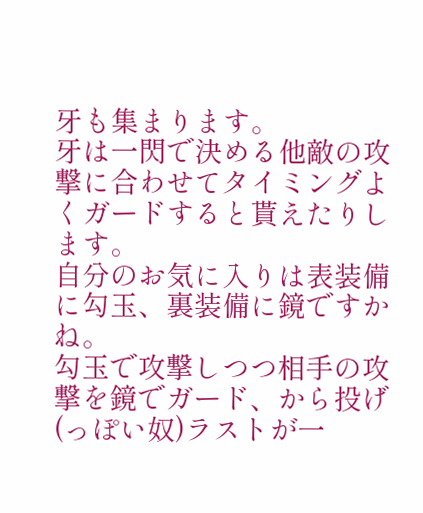牙も集まります。
牙は一閃で決める他敵の攻撃に合わせてタイミングよくガードすると貰えたりします。
自分のお気に入りは表装備に勾玉、裏装備に鏡ですかね。
勾玉で攻撃しつつ相手の攻撃を鏡でガード、から投げ(っぽい奴)ラストが一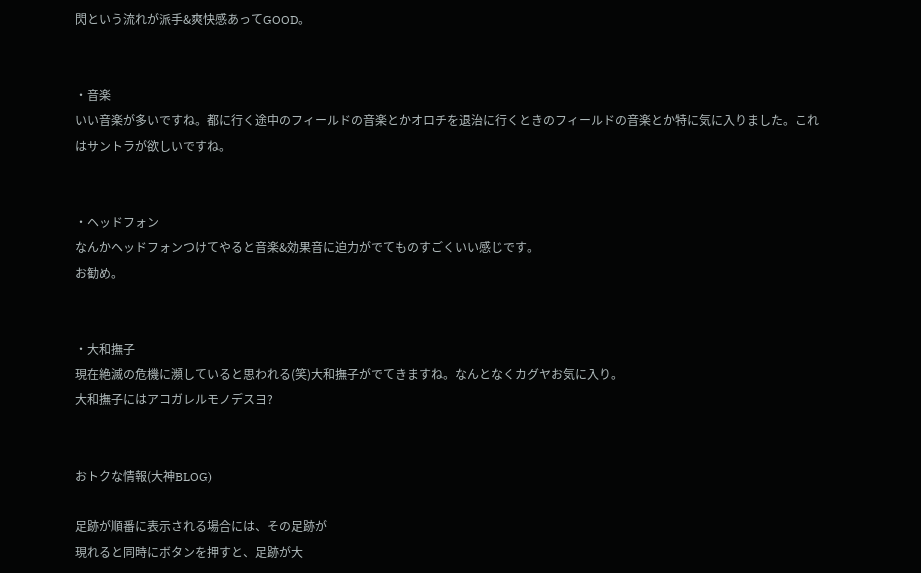閃という流れが派手&爽快感あってGOOD。


・音楽
いい音楽が多いですね。都に行く途中のフィールドの音楽とかオロチを退治に行くときのフィールドの音楽とか特に気に入りました。これはサントラが欲しいですね。


・ヘッドフォン
なんかヘッドフォンつけてやると音楽&効果音に迫力がでてものすごくいい感じです。
お勧め。


・大和撫子
現在絶滅の危機に瀕していると思われる(笑)大和撫子がでてきますね。なんとなくカグヤお気に入り。
大和撫子にはアコガレルモノデスヨ?


おトクな情報(大神BLOG)

足跡が順番に表示される場合には、その足跡が
現れると同時にボタンを押すと、足跡が大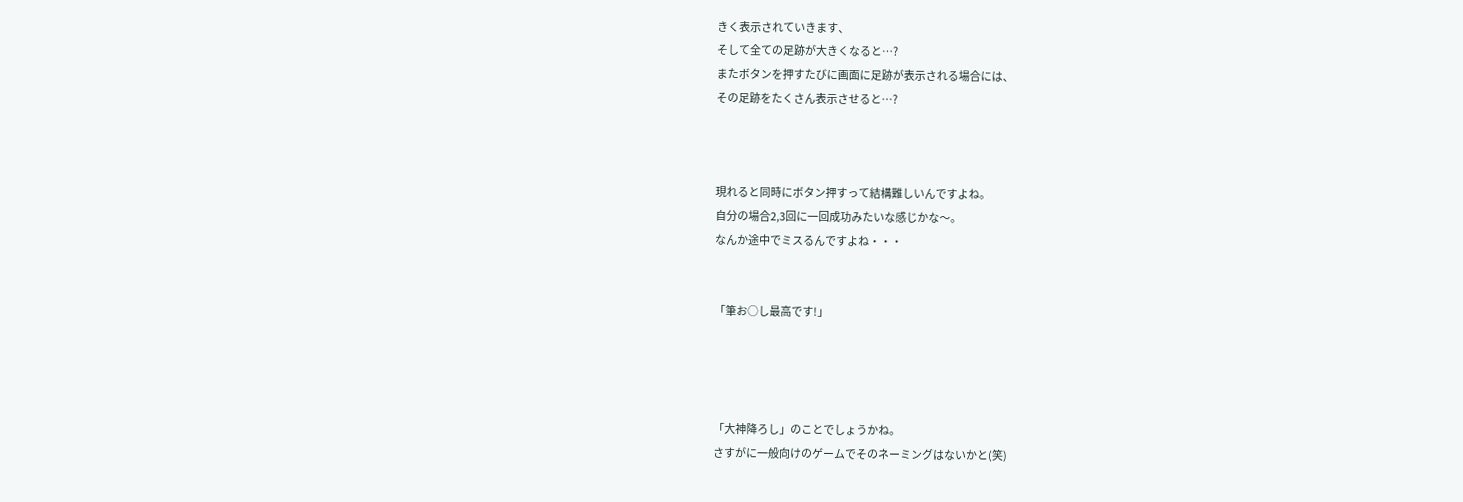きく表示されていきます、
そして全ての足跡が大きくなると…?
またボタンを押すたびに画面に足跡が表示される場合には、
その足跡をたくさん表示させると…?



現れると同時にボタン押すって結構難しいんですよね。
自分の場合2,3回に一回成功みたいな感じかな〜。
なんか途中でミスるんですよね・・・


「筆お○し最高です!」




「大神降ろし」のことでしょうかね。
さすがに一般向けのゲームでそのネーミングはないかと(笑)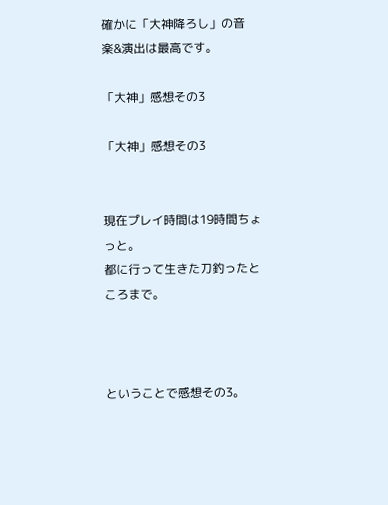確かに「大神降ろし」の音楽&演出は最高です。

「大神」感想その3

「大神」感想その3


現在プレイ時間は19時間ちょっと。
都に行って生きた刀釣ったところまで。



ということで感想その3。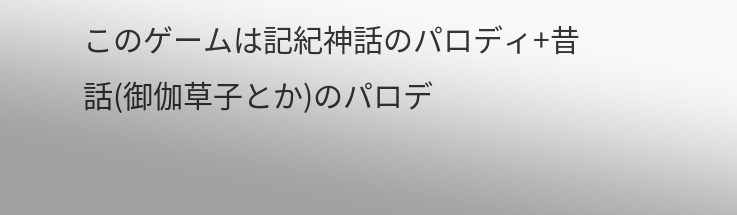このゲームは記紀神話のパロディ+昔話(御伽草子とか)のパロデ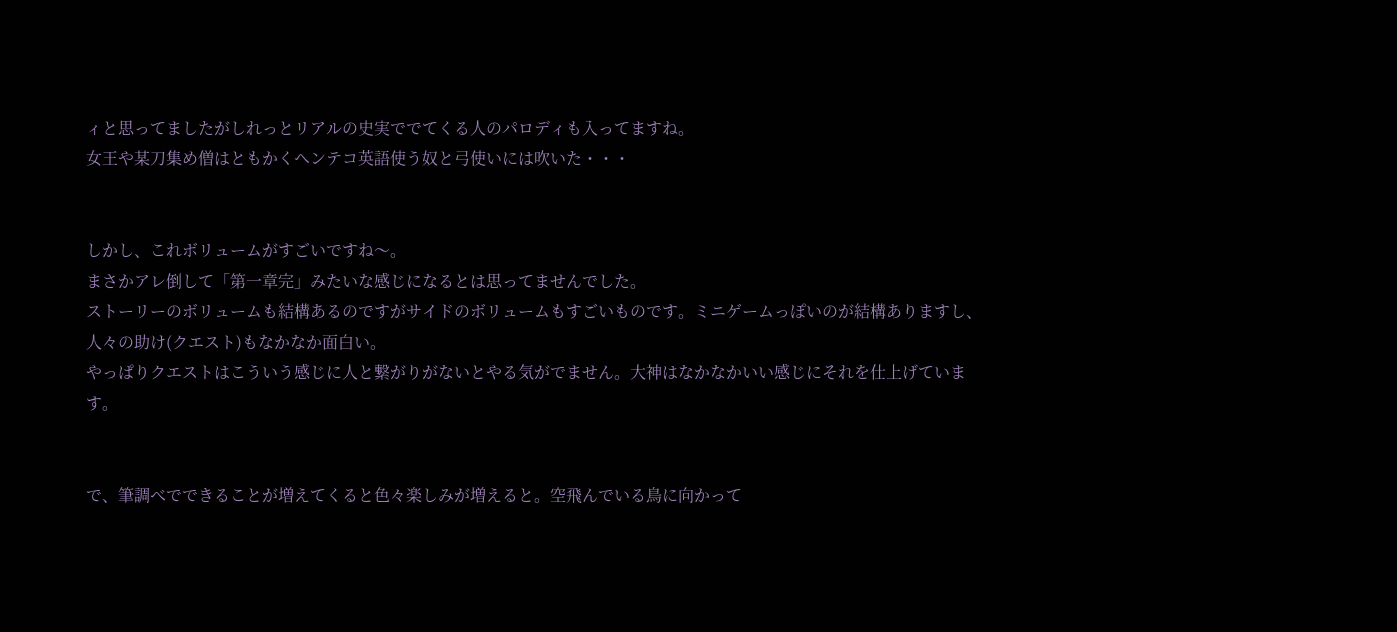ィと思ってましたがしれっとリアルの史実ででてくる人のパロディも入ってますね。
女王や某刀集め僧はともかくヘンテコ英語使う奴と弓使いには吹いた・・・


しかし、これボリュームがすごいですね〜。
まさかアレ倒して「第一章完」みたいな感じになるとは思ってませんでした。
ストーリーのボリュームも結構あるのですがサイドのボリュームもすごいものです。ミニゲームっぽいのが結構ありますし、
人々の助け(クエスト)もなかなか面白い。
やっぱりクエストはこういう感じに人と繋がりがないとやる気がでません。大神はなかなかいい感じにそれを仕上げています。


で、筆調べでできることが増えてくると色々楽しみが増えると。空飛んでいる鳥に向かって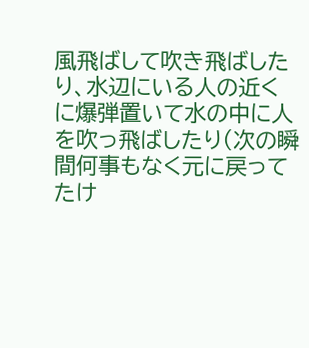風飛ばして吹き飛ばしたり、水辺にいる人の近くに爆弾置いて水の中に人を吹っ飛ばしたり(次の瞬間何事もなく元に戻ってたけ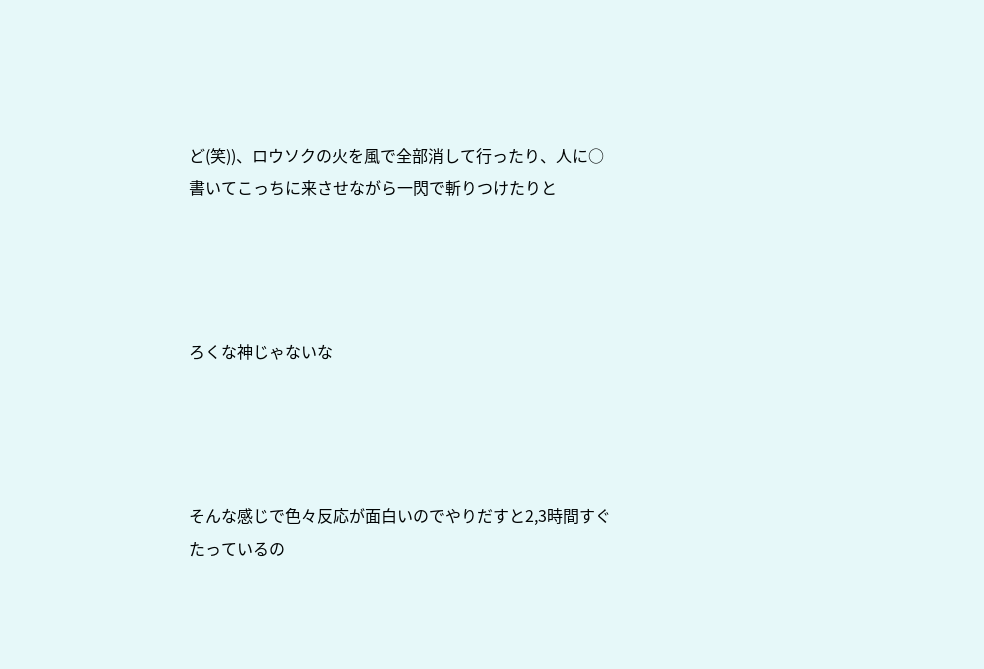ど(笑))、ロウソクの火を風で全部消して行ったり、人に○書いてこっちに来させながら一閃で斬りつけたりと




ろくな神じゃないな




そんな感じで色々反応が面白いのでやりだすと2,3時間すぐたっているの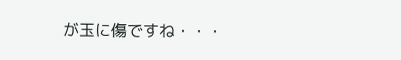が玉に傷ですね・・・